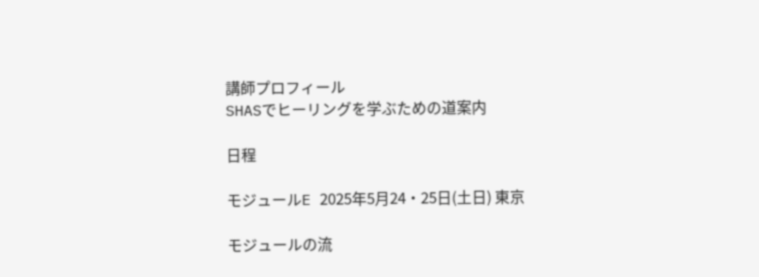講師プロフィール
SHASでヒーリングを学ぶための道案内

日程

モジュールE 2025年5月24・25日(土日) 東京

モジュールの流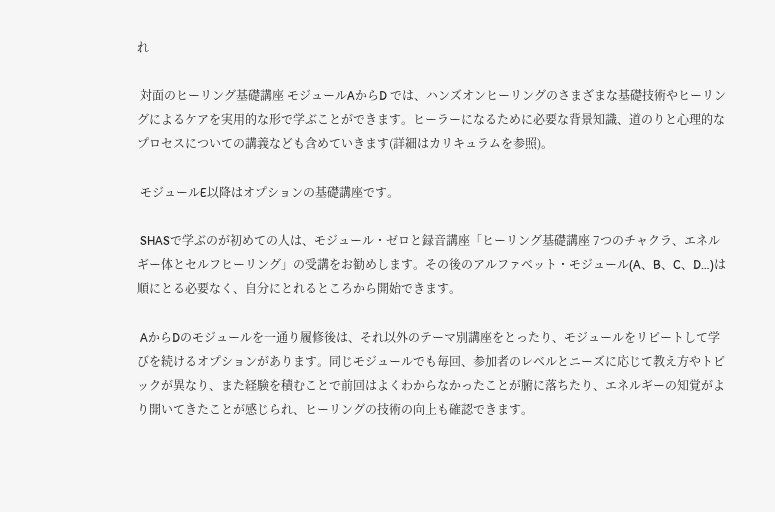れ

 対面のヒーリング基礎講座 モジュールAからD では、ハンズオンヒーリングのさまざまな基礎技術やヒーリングによるケアを実用的な形で学ぶことができます。ヒーラーになるために必要な背景知識、道のりと心理的なプロセスについての講義なども含めていきます(詳細はカリキュラムを参照)。

 モジュールE以降はオプションの基礎講座です。

 SHASで学ぶのが初めての人は、モジュール・ゼロと録音講座「ヒーリング基礎講座 7つのチャクラ、エネルギー体とセルフヒーリング」の受講をお勧めします。その後のアルファベット・モジュール(A、B、C、D…)は順にとる必要なく、自分にとれるところから開始できます。

 AからDのモジュールを一通り履修後は、それ以外のテーマ別講座をとったり、モジュールをリピートして学びを続けるオプションがあります。同じモジュールでも毎回、参加者のレベルとニーズに応じて教え方やトピックが異なり、また経験を積むことで前回はよくわからなかったことが腑に落ちたり、エネルギーの知覚がより開いてきたことが感じられ、ヒーリングの技術の向上も確認できます。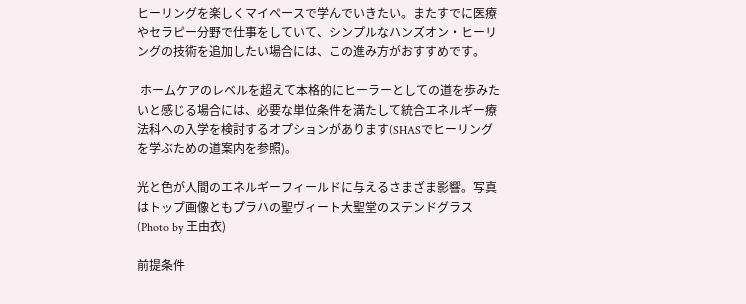ヒーリングを楽しくマイペースで学んでいきたい。またすでに医療やセラピー分野で仕事をしていて、シンプルなハンズオン・ヒーリングの技術を追加したい場合には、この進み方がおすすめです。

 ホームケアのレベルを超えて本格的にヒーラーとしての道を歩みたいと感じる場合には、必要な単位条件を満たして統合エネルギー療法科への入学を検討するオプションがあります(SHASでヒーリングを学ぶための道案内を参照)。

光と色が人間のエネルギーフィールドに与えるさまざま影響。写真はトップ画像ともプラハの聖ヴィート大聖堂のステンドグラス(Photo by 王由衣)

前提条件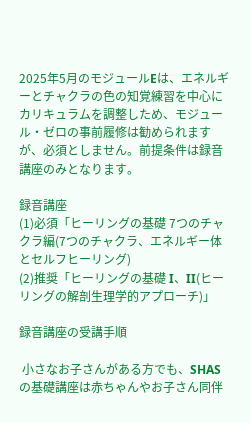2025年5月のモジュールEは、エネルギーとチャクラの色の知覚練習を中心にカリキュラムを調整しため、モジュール・ゼロの事前履修は勧められますが、必須としません。前提条件は録音講座のみとなります。

録音講座
(1)必須「ヒーリングの基礎 7つのチャクラ編(7つのチャクラ、エネルギー体とセルフヒーリング)
(2)推奨「ヒーリングの基礎 I、II(ヒーリングの解剖生理学的アプローチ)」

録音講座の受講手順

 小さなお子さんがある方でも、SHASの基礎講座は赤ちゃんやお子さん同伴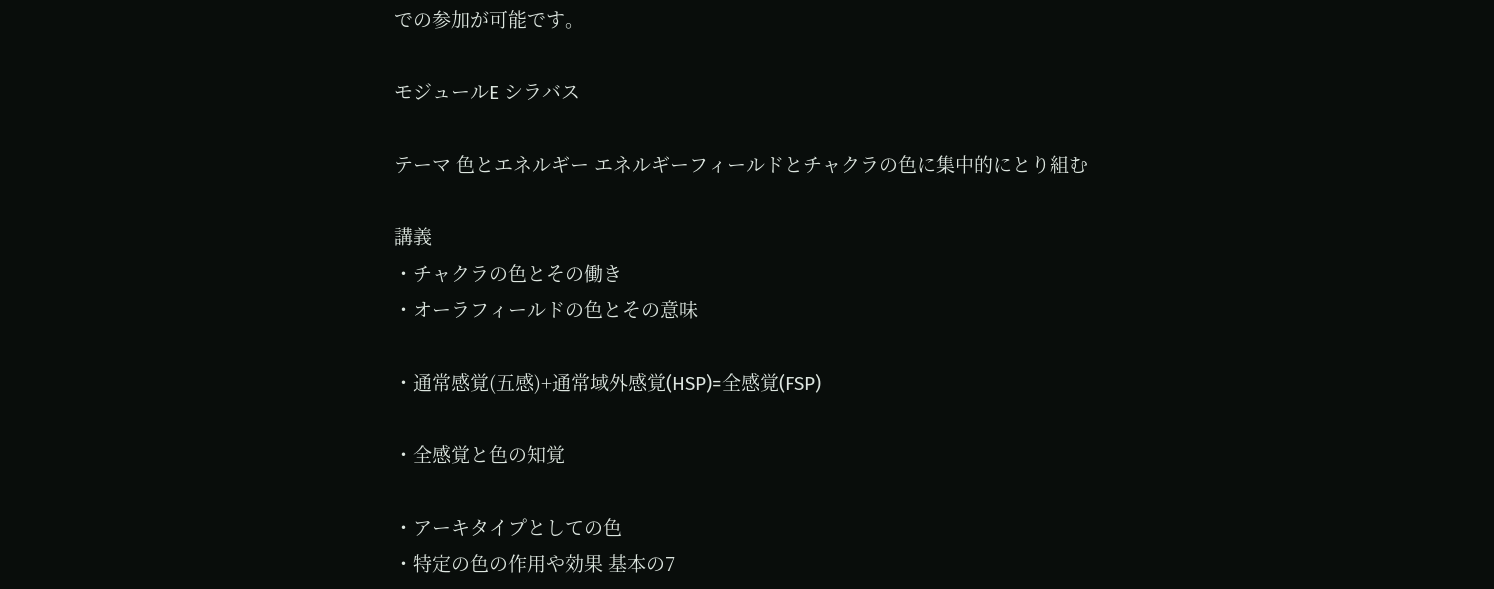での参加が可能です。

モジュールE シラバス

テーマ 色とエネルギー エネルギーフィールドとチャクラの色に集中的にとり組む

講義
・チャクラの色とその働き
・オーラフィールドの色とその意味

・通常感覚(五感)+通常域外感覚(HSP)=全感覚(FSP)

・全感覚と色の知覚

・アーキタイプとしての色
・特定の色の作用や効果 基本の7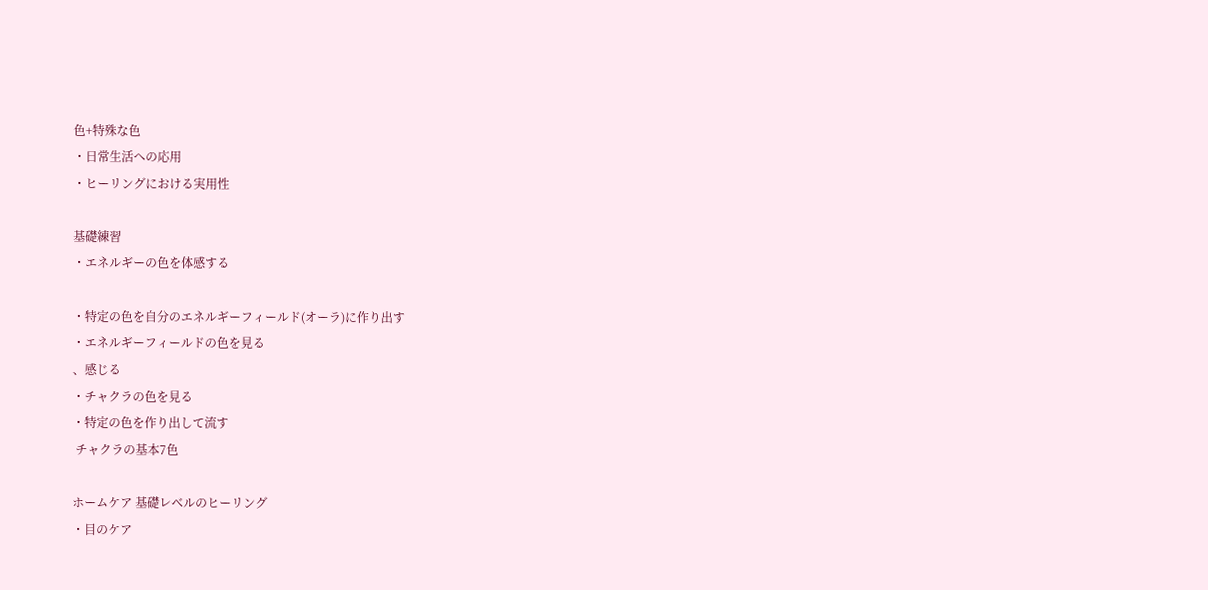色+特殊な色
・日常生活への応用
・ヒーリングにおける実用性

基礎練習
・エネルギーの色を体感する

・特定の色を自分のエネルギーフィールド(オーラ)に作り出す
・エネルギーフィールドの色を見る
、感じる
・チャクラの色を見る
・特定の色を作り出して流す
 チャクラの基本7色

ホームケア 基礎レベルのヒーリング
・目のケア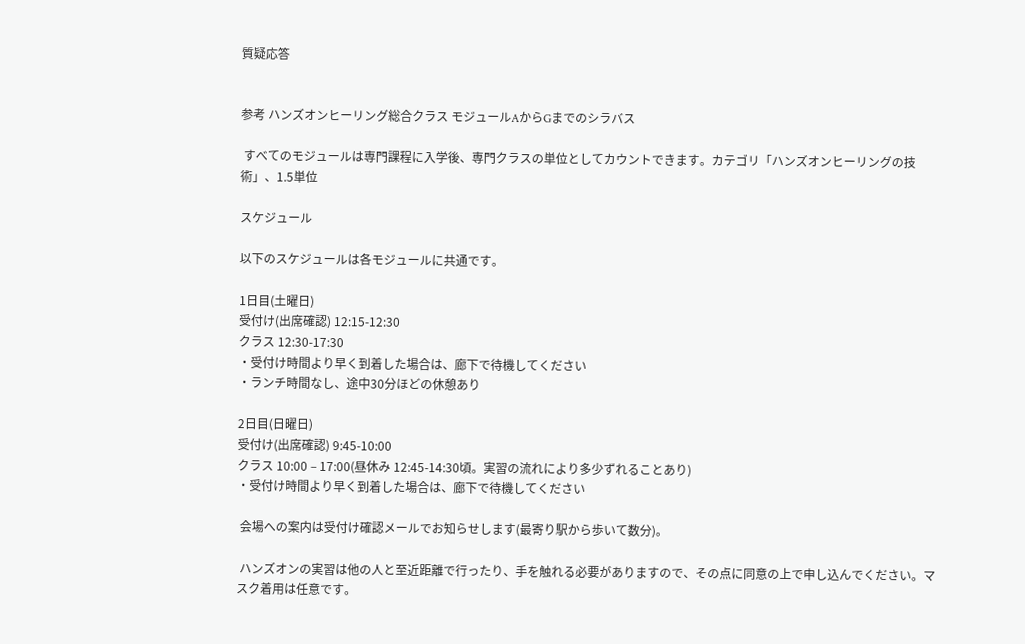質疑応答


参考 ハンズオンヒーリング総合クラス モジュールAからGまでのシラバス

 すべてのモジュールは専門課程に入学後、専門クラスの単位としてカウントできます。カテゴリ「ハンズオンヒーリングの技術」、1.5単位

スケジュール

以下のスケジュールは各モジュールに共通です。

1日目(土曜日)
受付け(出席確認) 12:15-12:30
クラス 12:30-17:30
・受付け時間より早く到着した場合は、廊下で待機してください
・ランチ時間なし、途中30分ほどの休憩あり

2日目(日曜日)
受付け(出席確認) 9:45-10:00
クラス 10:00 – 17:00(昼休み 12:45-14:30頃。実習の流れにより多少ずれることあり)
・受付け時間より早く到着した場合は、廊下で待機してください

 会場への案内は受付け確認メールでお知らせします(最寄り駅から歩いて数分)。

 ハンズオンの実習は他の人と至近距離で行ったり、手を触れる必要がありますので、その点に同意の上で申し込んでください。マスク着用は任意です。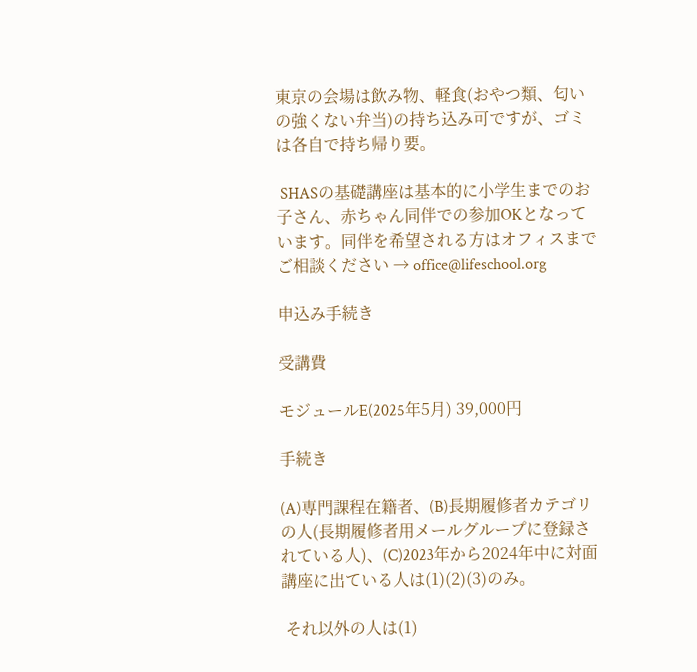東京の会場は飲み物、軽食(おやつ類、匂いの強くない弁当)の持ち込み可ですが、ゴミは各自で持ち帰り要。

 SHASの基礎講座は基本的に小学生までのお子さん、赤ちゃん同伴での参加OKとなっています。同伴を希望される方はオフィスまでご相談ください → office@lifeschool.org

申込み手続き

受講費

モジュールE(2025年5月) 39,000円

手続き

(A)専門課程在籍者、(B)長期履修者カテゴリの人(長期履修者用メールグループに登録されている人)、(C)2023年から2024年中に対面講座に出ている人は(1)(2)(3)のみ。

 それ以外の人は(1)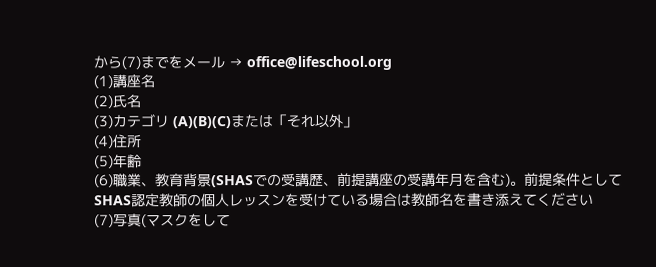から(7)までをメール → office@lifeschool.org
(1)講座名
(2)氏名
(3)カテゴリ (A)(B)(C)または「それ以外」
(4)住所
(5)年齢
(6)職業、教育背景(SHASでの受講歴、前提講座の受講年月を含む)。前提条件としてSHAS認定教師の個人レッスンを受けている場合は教師名を書き添えてください
(7)写真(マスクをして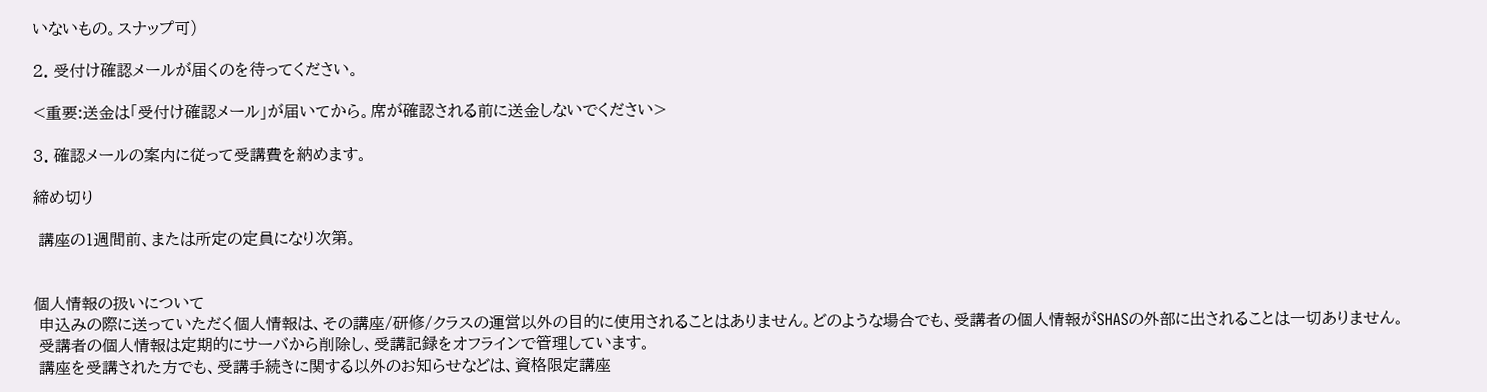いないもの。スナップ可)

2. 受付け確認メールが届くのを待ってください。

<重要:送金は「受付け確認メール」が届いてから。席が確認される前に送金しないでください>

3. 確認メールの案内に従って受講費を納めます。

締め切り

 講座の1週間前、または所定の定員になり次第。


個人情報の扱いについて
 申込みの際に送っていただく個人情報は、その講座/研修/クラスの運営以外の目的に使用されることはありません。どのような場合でも、受講者の個人情報がSHASの外部に出されることは一切ありません。
 受講者の個人情報は定期的にサーバから削除し、受講記録をオフラインで管理しています。
 講座を受講された方でも、受講手続きに関する以外のお知らせなどは、資格限定講座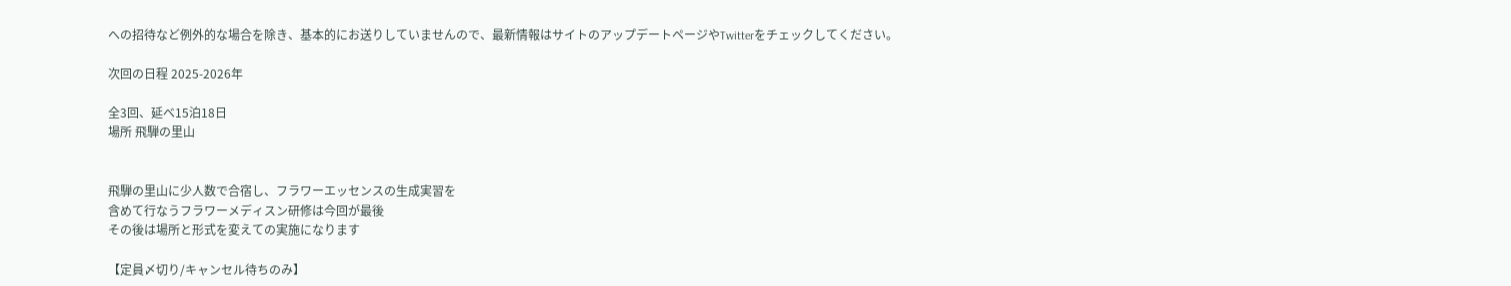への招待など例外的な場合を除き、基本的にお送りしていませんので、最新情報はサイトのアップデートページやTwitterをチェックしてください。

次回の日程 2025-2026年

全3回、延べ15泊18日
場所 飛騨の里山


飛騨の里山に少人数で合宿し、フラワーエッセンスの生成実習を
含めて行なうフラワーメディスン研修は今回が最後
その後は場所と形式を変えての実施になります

【定員〆切り/キャンセル待ちのみ】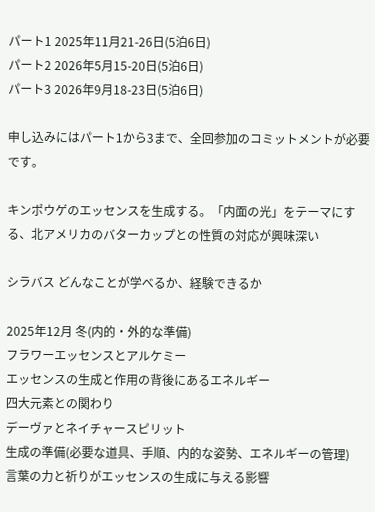パート1 2025年11月21-26日(5泊6日)
パート2 2026年5月15-20日(5泊6日)
パート3 2026年9月18-23日(5泊6日)

申し込みにはパート1から3まで、全回参加のコミットメントが必要です。

キンポウゲのエッセンスを生成する。「内面の光」をテーマにする、北アメリカのバターカップとの性質の対応が興味深い

シラバス どんなことが学べるか、経験できるか

2025年12月 冬(内的・外的な準備)
フラワーエッセンスとアルケミー
エッセンスの生成と作用の背後にあるエネルギー
四大元素との関わり
デーヴァとネイチャースピリット
生成の準備(必要な道具、手順、内的な姿勢、エネルギーの管理)
言葉の力と祈りがエッセンスの生成に与える影響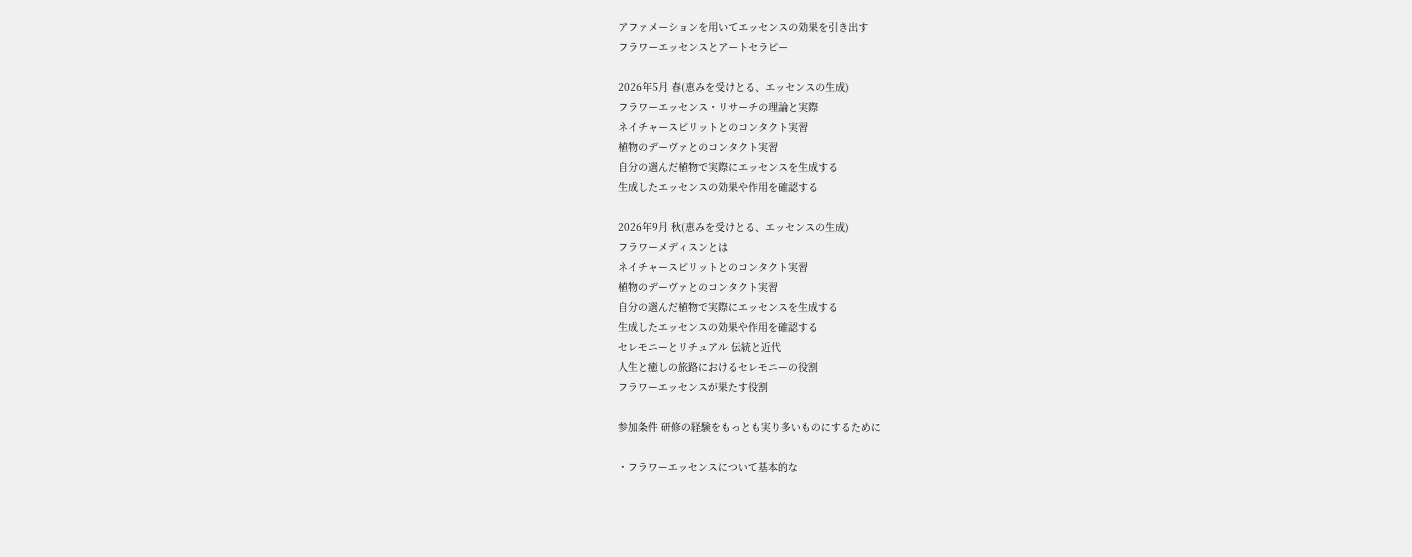アファメーションを用いてエッセンスの効果を引き出す
フラワーエッセンスとアートセラピー

2026年5月 春(恵みを受けとる、エッセンスの生成)
フラワーエッセンス・リサーチの理論と実際
ネイチャースピリットとのコンタクト実習
植物のデーヴァとのコンタクト実習
自分の選んだ植物で実際にエッセンスを生成する
生成したエッセンスの効果や作用を確認する

2026年9月 秋(恵みを受けとる、エッセンスの生成)
フラワーメディスンとは
ネイチャースピリットとのコンタクト実習
植物のデーヴァとのコンタクト実習
自分の選んだ植物で実際にエッセンスを生成する
生成したエッセンスの効果や作用を確認する
セレモニーとリチュアル 伝統と近代
人生と癒しの旅路におけるセレモニーの役割
フラワーエッセンスが果たす役割

参加条件 研修の経験をもっとも実り多いものにするために

・フラワーエッセンスについて基本的な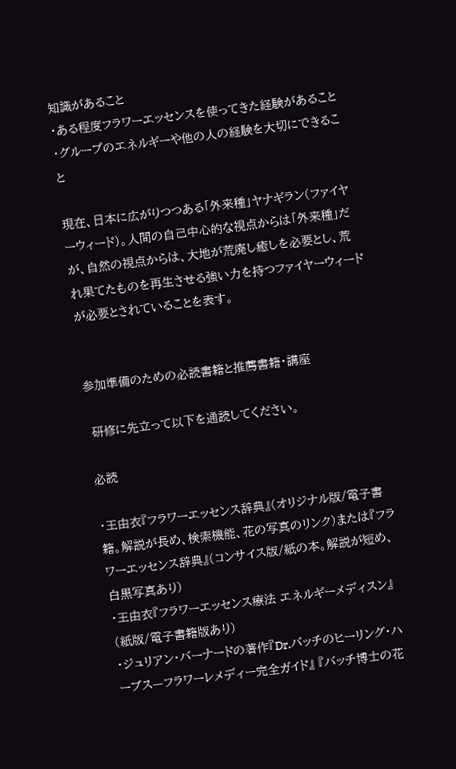知識があること
・ある程度フラワーエッセンスを使ってきた経験があること
・グループのエネルギーや他の人の経験を大切にできること

現在、日本に広がりつつある「外来種」ヤナギラン(ファイヤーウィード)。人間の自己中心的な視点からは「外来種」だが、自然の視点からは、大地が荒廃し癒しを必要とし、荒れ果てたものを再生させる強い力を持つファイヤーウィードが必要とされていることを表す。


参加準備のための必読書籍と推薦書籍・講座

 研修に先立って以下を通読してください。

必読

・王由衣『フラワーエッセンス辞典』(オリジナル版/電子書籍。解説が長め、検索機能、花の写真のリンク)または『フラワーエッセンス辞典』(コンサイス版/紙の本。解説が短め、白黒写真あり)
・王由衣『フラワーエッセンス療法 エネルギーメディスン』(紙版/電子書籍版あり)
・ジュリアン・バーナードの著作『Dr.バッチのヒーリング・ハーブス—フラワーレメディー完全ガイド』 『バッチ博士の花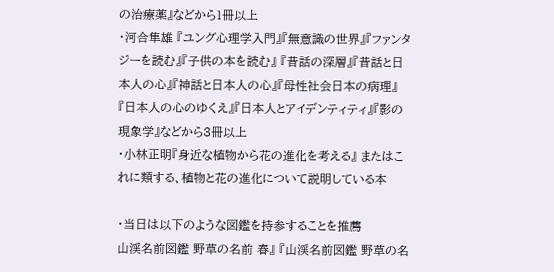の治療薬』などから1冊以上
・河合隼雄 『ユング心理学入門』『無意識の世界』『ファンタジーを読む』『子供の本を読む』 『昔話の深層』『昔話と日本人の心』『神話と日本人の心』『母性社会日本の病理』『日本人の心のゆくえ』『日本人とアイデンティティ』『影の現象学』などから3冊以上
・小林正明『身近な植物から花の進化を考える』 またはこれに類する、植物と花の進化について説明している本

・当日は以下のような図鑑を持参することを推薦
山渓名前図鑑 野草の名前 春』 『山渓名前図鑑 野草の名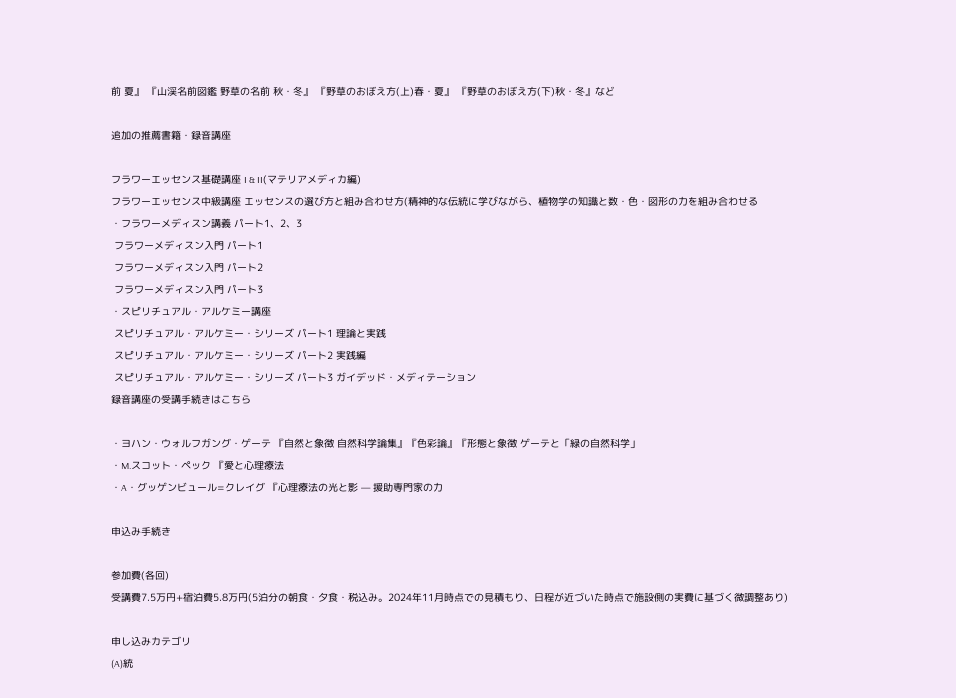前 夏』 『山渓名前図鑑 野草の名前 秋・冬』 『野草のおぼえ方(上)春・夏』 『野草のおぼえ方(下)秋・冬』など

追加の推薦書籍・録音講座

フラワーエッセンス基礎講座 I & II(マテリアメディカ編)
フラワーエッセンス中級講座 エッセンスの選び方と組み合わせ方(精神的な伝統に学びながら、植物学の知識と数・色・図形の力を組み合わせる
・フラワーメディスン講義 パート1、2、3
 フラワーメディスン入門 パート1
 フラワーメディスン入門 パート2
 フラワーメディスン入門 パート3
・スピリチュアル・アルケミー講座
 スピリチュアル・アルケミー・シリーズ パート1 理論と実践
 スピリチュアル・アルケミー・シリーズ パート2 実践編
 スピリチュアル・アルケミー・シリーズ パート3 ガイデッド・メディテーション
録音講座の受講手続きはこちら

・ヨハン・ウォルフガング・ゲーテ 『自然と象徴 自然科学論集』『色彩論』『形態と象徴 ゲーテと「緑の自然科学」
・M.スコット・ペック 『愛と心理療法
・A・グッゲンビュール=クレイグ 『心理療法の光と影 — 援助専門家の力

申込み手続き

参加費(各回)
受講費7.5万円+宿泊費5.8万円(5泊分の朝食・夕食・税込み。2024年11月時点での見積もり、日程が近づいた時点で施設側の実費に基づく微調整あり)

申し込みカテゴリ
(A)統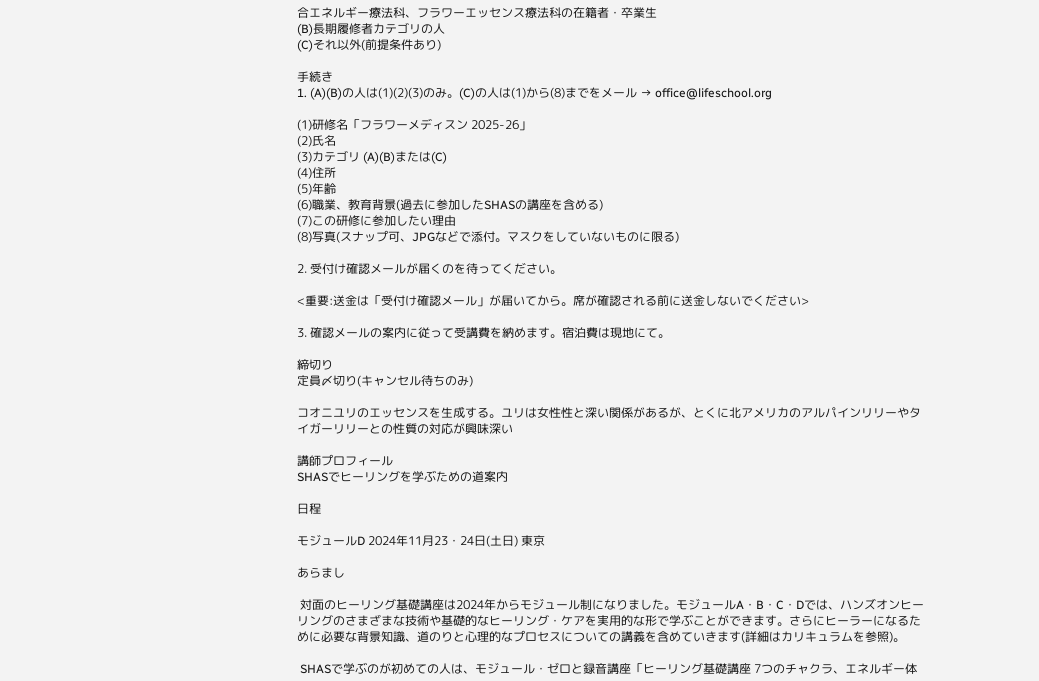合エネルギー療法科、フラワーエッセンス療法科の在籍者・卒業生
(B)長期履修者カテゴリの人
(C)それ以外(前提条件あり)

手続き
1. (A)(B)の人は(1)(2)(3)のみ。(C)の人は(1)から(8)までをメール → office@lifeschool.org

(1)研修名「フラワーメディスン 2025-26」
(2)氏名
(3)カテゴリ (A)(B)または(C)
(4)住所
(5)年齢
(6)職業、教育背景(過去に参加したSHASの講座を含める)
(7)この研修に参加したい理由
(8)写真(スナップ可、JPGなどで添付。マスクをしていないものに限る)

2. 受付け確認メールが届くのを待ってください。

<重要:送金は「受付け確認メール」が届いてから。席が確認される前に送金しないでください>

3. 確認メールの案内に従って受講費を納めます。宿泊費は現地にて。

締切り
定員〆切り(キャンセル待ちのみ)

コオニユリのエッセンスを生成する。ユリは女性性と深い関係があるが、とくに北アメリカのアルパインリリーやタイガーリリーとの性質の対応が興味深い

講師プロフィール
SHASでヒーリングを学ぶための道案内

日程

モジュールD 2024年11月23・24日(土日) 東京

あらまし

 対面のヒーリング基礎講座は2024年からモジュール制になりました。モジュールA・B・C・Dでは、ハンズオンヒーリングのさまざまな技術や基礎的なヒーリング・ケアを実用的な形で学ぶことができます。さらにヒーラーになるために必要な背景知識、道のりと心理的なプロセスについての講義を含めていきます(詳細はカリキュラムを参照)。

 SHASで学ぶのが初めての人は、モジュール・ゼロと録音講座「ヒーリング基礎講座 7つのチャクラ、エネルギー体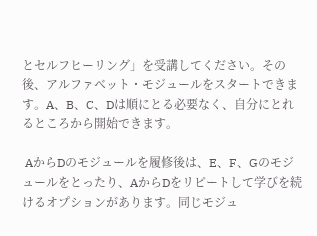とセルフヒーリング」を受講してください。その後、アルファベット・モジュールをスタートできます。A、B、C、Dは順にとる必要なく、自分にとれるところから開始できます。

 AからDのモジュールを履修後は、E、F、Gのモジュールをとったり、AからDをリピートして学びを続けるオプションがあります。同じモジュ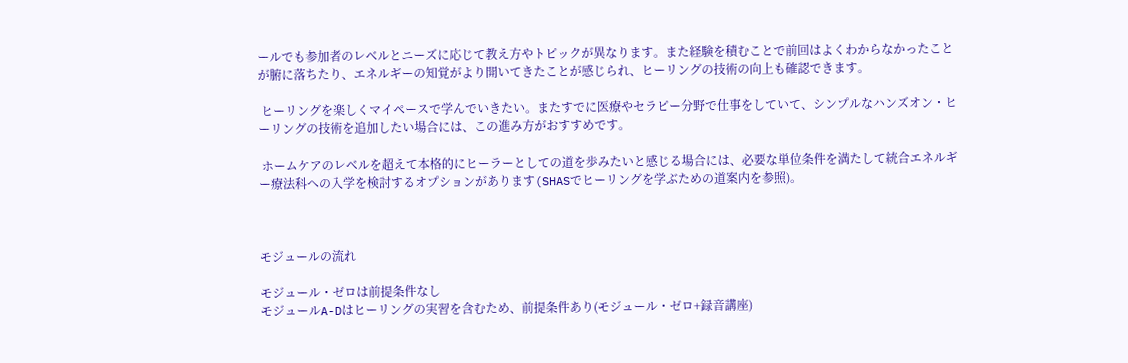ールでも参加者のレベルとニーズに応じて教え方やトピックが異なります。また経験を積むことで前回はよくわからなかったことが腑に落ちたり、エネルギーの知覚がより開いてきたことが感じられ、ヒーリングの技術の向上も確認できます。

 ヒーリングを楽しくマイペースで学んでいきたい。またすでに医療やセラピー分野で仕事をしていて、シンプルなハンズオン・ヒーリングの技術を追加したい場合には、この進み方がおすすめです。

 ホームケアのレベルを超えて本格的にヒーラーとしての道を歩みたいと感じる場合には、必要な単位条件を満たして統合エネルギー療法科への入学を検討するオプションがあります(SHASでヒーリングを学ぶための道案内を参照)。



モジュールの流れ

モジュール・ゼロは前提条件なし
モジュールA-Dはヒーリングの実習を含むため、前提条件あり(モジュール・ゼロ+録音講座)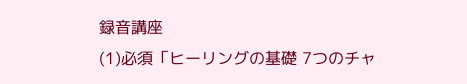録音講座
(1)必須「ヒーリングの基礎 7つのチャ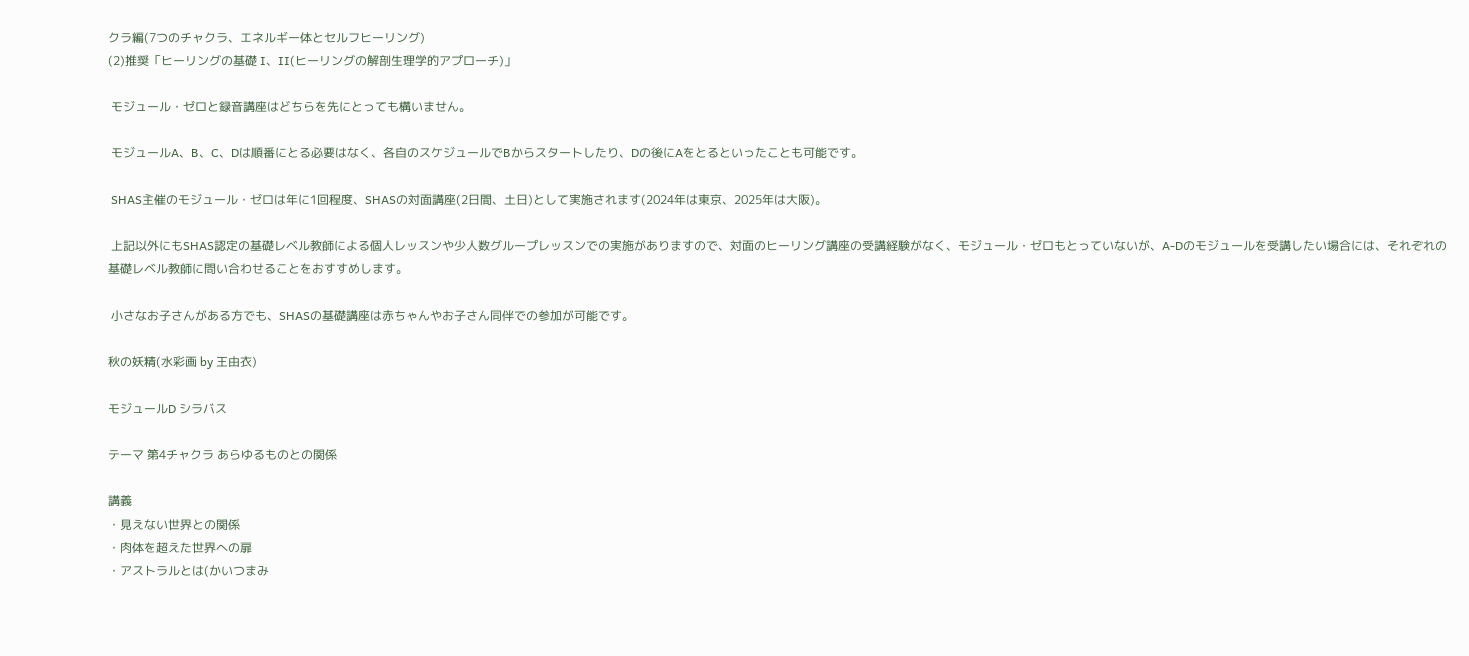クラ編(7つのチャクラ、エネルギー体とセルフヒーリング)
(2)推奨「ヒーリングの基礎 I、II(ヒーリングの解剖生理学的アプローチ)」

 モジュール・ゼロと録音講座はどちらを先にとっても構いません。

 モジュールA、B、C、Dは順番にとる必要はなく、各自のスケジュールでBからスタートしたり、Dの後にAをとるといったことも可能です。

 SHAS主催のモジュール・ゼロは年に1回程度、SHASの対面講座(2日間、土日)として実施されます(2024年は東京、2025年は大阪)。

 上記以外にもSHAS認定の基礎レベル教師による個人レッスンや少人数グループレッスンでの実施がありますので、対面のヒーリング講座の受講経験がなく、モジュール・ゼロもとっていないが、A-Dのモジュールを受講したい場合には、それぞれの基礎レベル教師に問い合わせることをおすすめします。

 小さなお子さんがある方でも、SHASの基礎講座は赤ちゃんやお子さん同伴での参加が可能です。

秋の妖精(水彩画 by 王由衣)

モジュールD シラバス

テーマ 第4チャクラ あらゆるものとの関係

講義
・見えない世界との関係
・肉体を超えた世界への扉
・アストラルとは(かいつまみ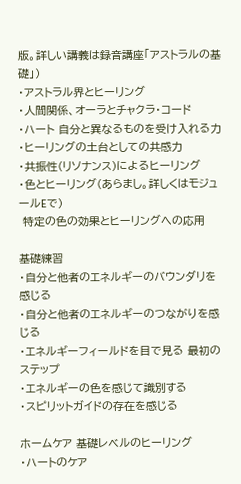版。詳しい講義は録音講座「アストラルの基礎」)
・アストラル界とヒーリング
・人間関係、オーラとチャクラ・コード
・ハート 自分と異なるものを受け入れる力
・ヒーリングの土台としての共感力
・共振性(リソナンス)によるヒーリング
・色とヒーリング(あらまし。詳しくはモジュールEで)
 特定の色の効果とヒーリングへの応用

基礎練習
・自分と他者のエネルギーのバウンダリを感じる
・自分と他者のエネルギーのつながりを感じる
・エネルギーフィールドを目で見る 最初のステップ
・エネルギーの色を感じて識別する
・スピリットガイドの存在を感じる

ホームケア 基礎レベルのヒーリング
・ハートのケア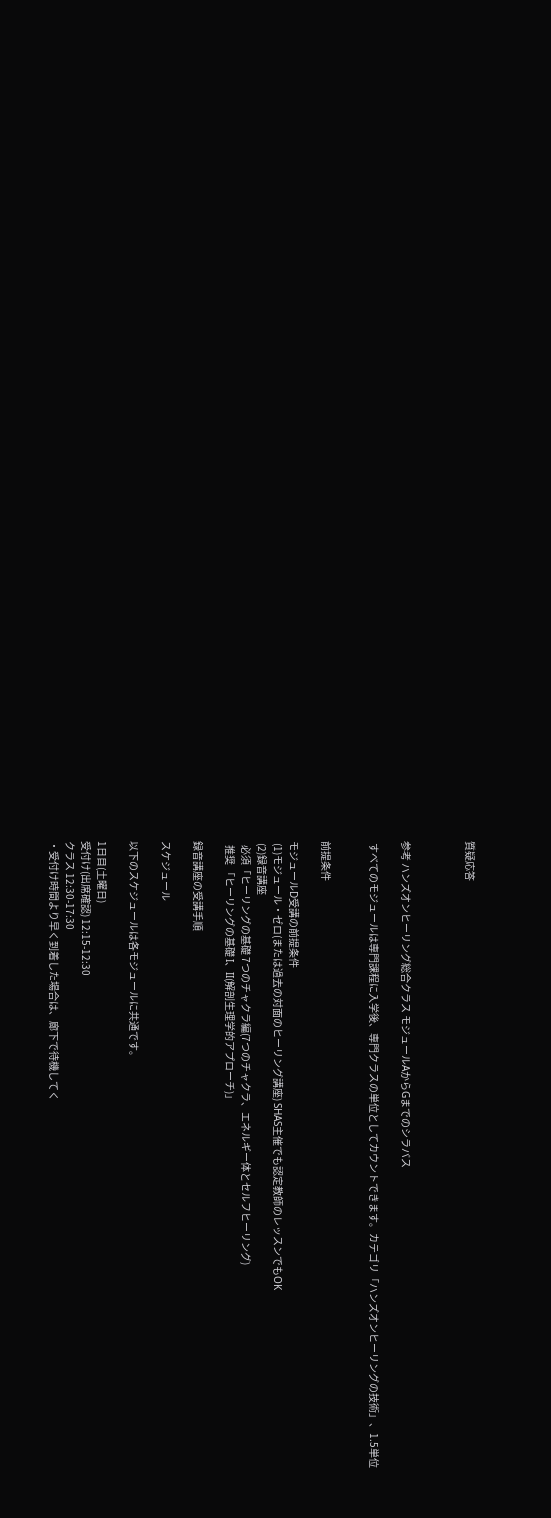質疑応答



参考 ハンズオンヒーリング総合クラス モジュールAからGまでのシラバス

 すべてのモジュールは専門課程に入学後、専門クラスの単位としてカウントできます。カテゴリ「ハンズオンヒーリングの技術」、1.5単位


前提条件

モジュールD受講の前提条件
 (1)モジュール・ゼロ(または過去の対面のヒーリング講座) SHAS主催でも認定教師のレッスンでもOK
 (2)録音講座
  必須「ヒーリングの基礎 7つのチャクラ編(7つのチャクラ、エネルギー体とセルフヒーリング)
  推奨 「ヒーリングの基礎 I、II(解剖生理学的アプローチ)」

録音講座の受講手順

スケジュール

以下のスケジュールは各モジュールに共通です。

1日目(土曜日)
受付け(出席確認) 12:15-12:30
クラス 12:30-17:30
・受付け時間より早く到着した場合は、廊下で待機してく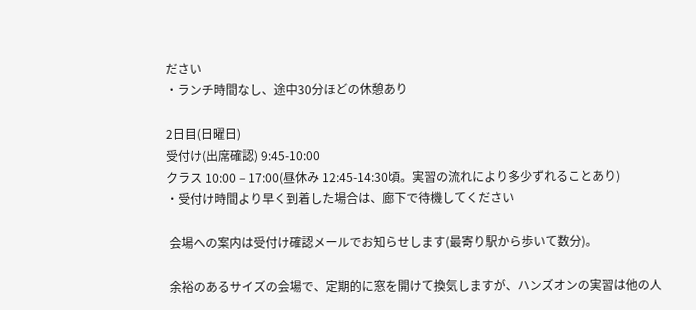ださい
・ランチ時間なし、途中30分ほどの休憩あり

2日目(日曜日)
受付け(出席確認) 9:45-10:00
クラス 10:00 – 17:00(昼休み 12:45-14:30頃。実習の流れにより多少ずれることあり)
・受付け時間より早く到着した場合は、廊下で待機してください

 会場への案内は受付け確認メールでお知らせします(最寄り駅から歩いて数分)。

 余裕のあるサイズの会場で、定期的に窓を開けて換気しますが、ハンズオンの実習は他の人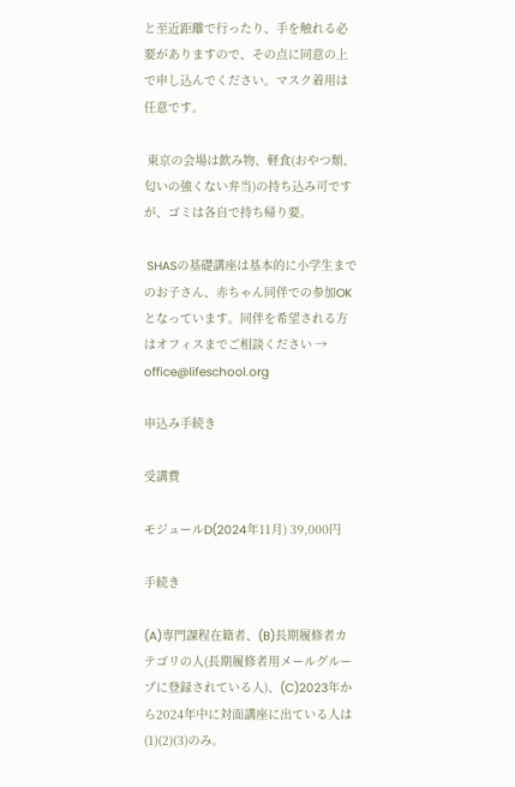と至近距離で行ったり、手を触れる必要がありますので、その点に同意の上で申し込んでください。マスク着用は任意です。

 東京の会場は飲み物、軽食(おやつ類、匂いの強くない弁当)の持ち込み可ですが、ゴミは各自で持ち帰り要。

 SHASの基礎講座は基本的に小学生までのお子さん、赤ちゃん同伴での参加OKとなっています。同伴を希望される方はオフィスまでご相談ください → office@lifeschool.org

申込み手続き

受講費

モジュールD(2024年11月) 39,000円

手続き

(A)専門課程在籍者、(B)長期履修者カテゴリの人(長期履修者用メールグループに登録されている人)、(C)2023年から2024年中に対面講座に出ている人は(1)(2)(3)のみ。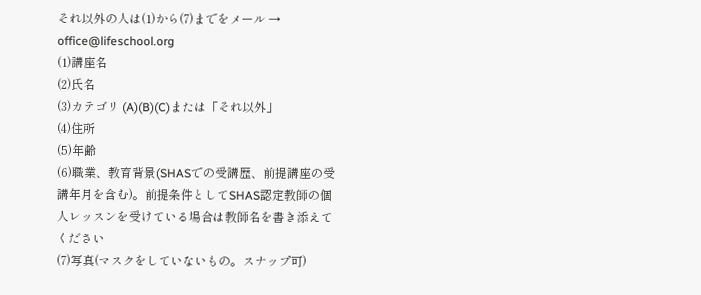それ以外の人は(1)から(7)までをメール → office@lifeschool.org
(1)講座名
(2)氏名
(3)カテゴリ (A)(B)(C)または「それ以外」
(4)住所
(5)年齢
(6)職業、教育背景(SHASでの受講歴、前提講座の受講年月を含む)。前提条件としてSHAS認定教師の個人レッスンを受けている場合は教師名を書き添えてください
(7)写真(マスクをしていないもの。スナップ可)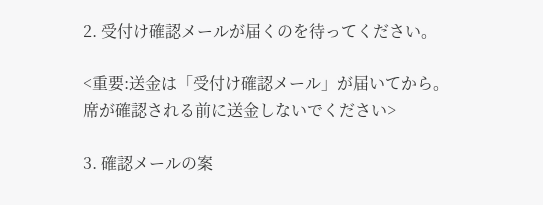2. 受付け確認メールが届くのを待ってください。

<重要:送金は「受付け確認メール」が届いてから。席が確認される前に送金しないでください>

3. 確認メールの案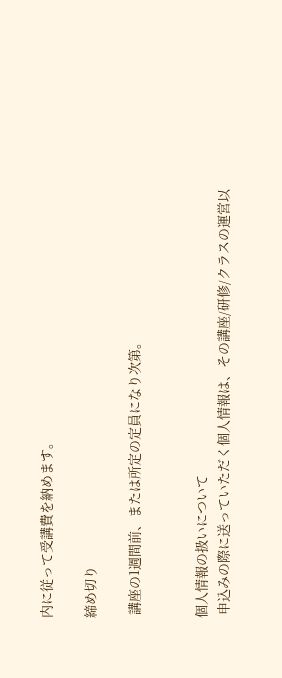内に従って受講費を納めます。

締め切り

 講座の1週間前、または所定の定員になり次第。


個人情報の扱いについて
 申込みの際に送っていただく個人情報は、その講座/研修/クラスの運営以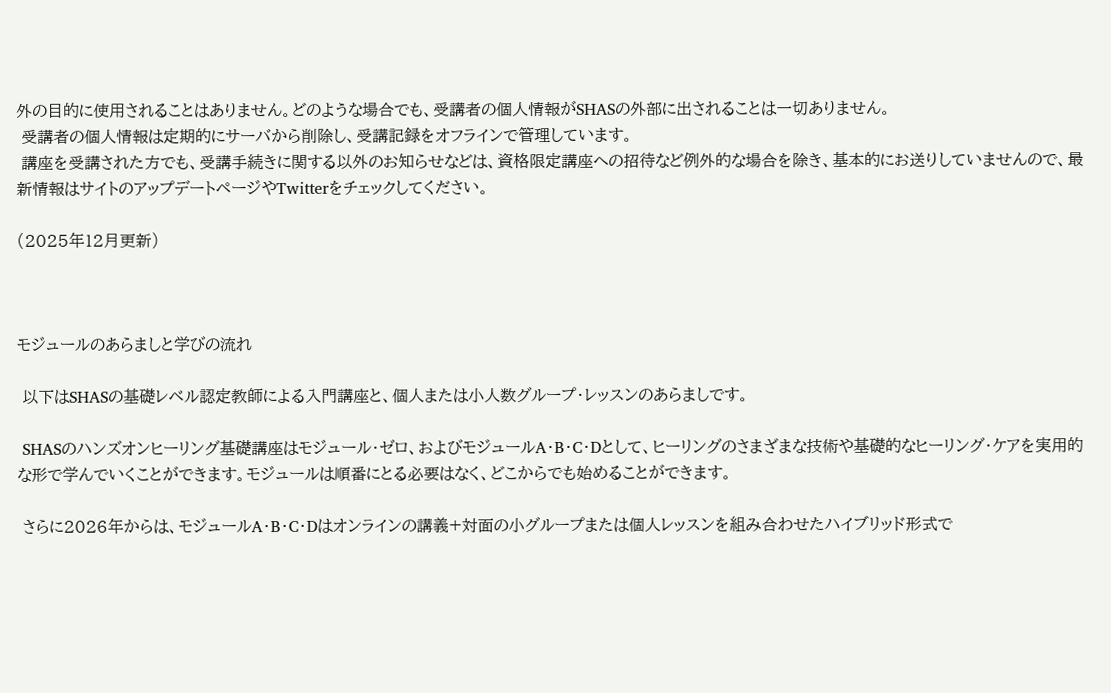外の目的に使用されることはありません。どのような場合でも、受講者の個人情報がSHASの外部に出されることは一切ありません。
 受講者の個人情報は定期的にサーバから削除し、受講記録をオフラインで管理しています。
 講座を受講された方でも、受講手続きに関する以外のお知らせなどは、資格限定講座への招待など例外的な場合を除き、基本的にお送りしていませんので、最新情報はサイトのアップデートページやTwitterをチェックしてください。

(2025年12月更新)



モジュールのあらましと学びの流れ

 以下はSHASの基礎レベル認定教師による入門講座と、個人または小人数グループ・レッスンのあらましです。

 SHASのハンズオンヒーリング基礎講座はモジュール・ゼロ、およびモジュールA・B・C・Dとして、ヒーリングのさまざまな技術や基礎的なヒーリング・ケアを実用的な形で学んでいくことができます。モジュールは順番にとる必要はなく、どこからでも始めることができます。

 さらに2026年からは、モジュールA・B・C・Dはオンラインの講義+対面の小グループまたは個人レッスンを組み合わせたハイブリッド形式で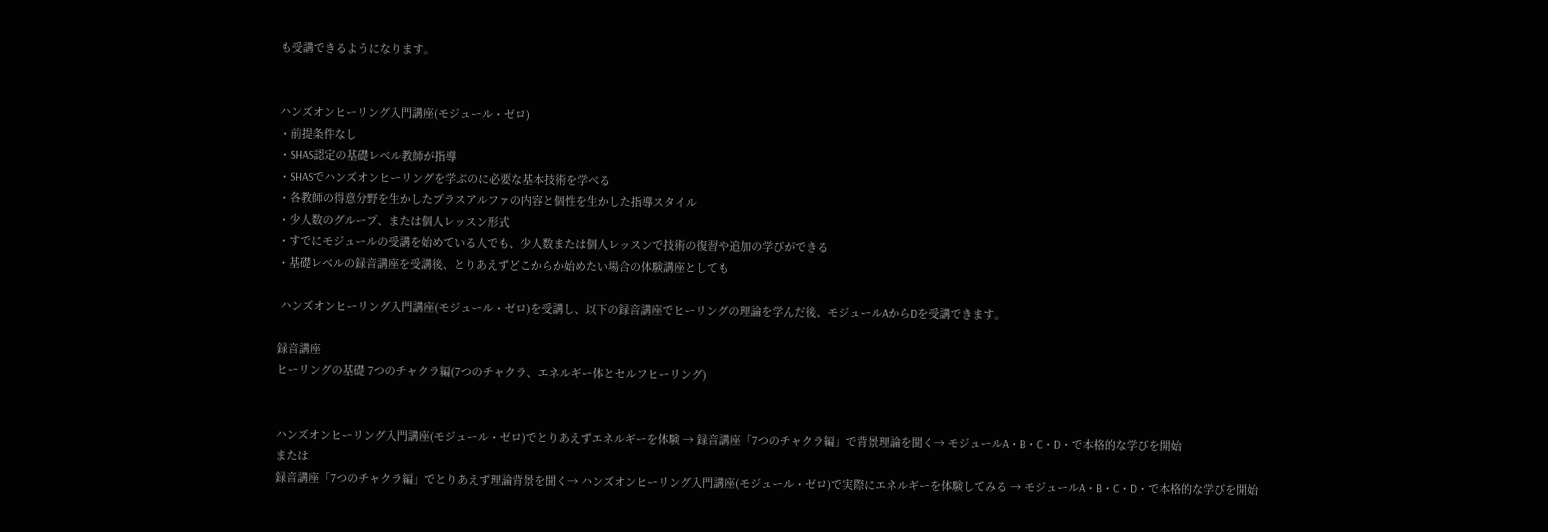も受講できるようになります。


ハンズオンヒーリング入門講座(モジュール・ゼロ)
・前提条件なし
・SHAS認定の基礎レベル教師が指導
・SHASでハンズオンヒーリングを学ぶのに必要な基本技術を学べる
・各教師の得意分野を生かしたプラスアルファの内容と個性を生かした指導スタイル
・少人数のグループ、または個人レッスン形式
・すでにモジュールの受講を始めている人でも、少人数または個人レッスンで技術の復習や追加の学びができる
・基礎レベルの録音講座を受講後、とりあえずどこからか始めたい場合の体験講座としても

 ハンズオンヒーリング入門講座(モジュール・ゼロ)を受講し、以下の録音講座でヒーリングの理論を学んだ後、モジュールAからDを受講できます。

録音講座
ヒーリングの基礎 7つのチャクラ編(7つのチャクラ、エネルギー体とセルフヒーリング)


ハンズオンヒーリング入門講座(モジュール・ゼロ)でとりあえずエネルギーを体験 → 録音講座「7つのチャクラ編」で背景理論を聞く→ モジュールA・B・C・D・で本格的な学びを開始
または
録音講座「7つのチャクラ編」でとりあえず理論背景を聞く→ ハンズオンヒーリング入門講座(モジュール・ゼロ)で実際にエネルギーを体験してみる → モジュールA・B・C・D・で本格的な学びを開始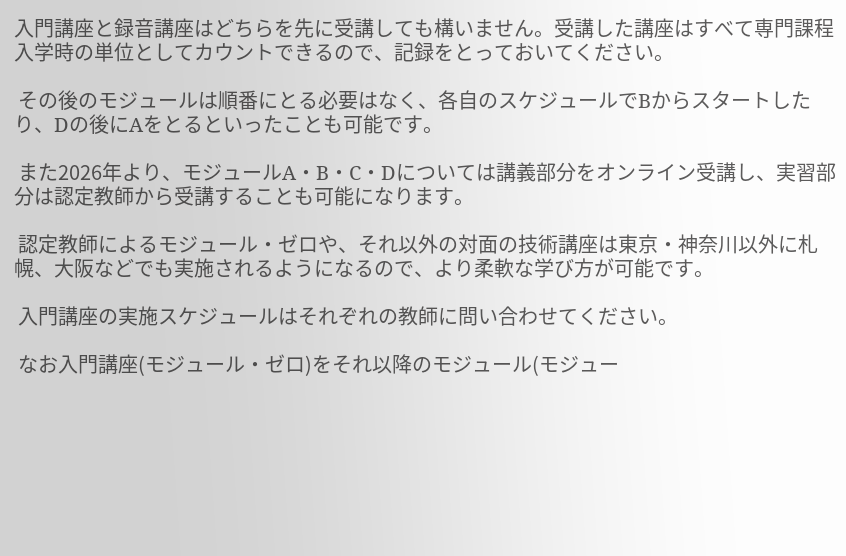入門講座と録音講座はどちらを先に受講しても構いません。受講した講座はすべて専門課程入学時の単位としてカウントできるので、記録をとっておいてください。

 その後のモジュールは順番にとる必要はなく、各自のスケジュールでBからスタートしたり、Dの後にAをとるといったことも可能です。

 また2026年より、モジュールA・B・C・Dについては講義部分をオンライン受講し、実習部分は認定教師から受講することも可能になります。

 認定教師によるモジュール・ゼロや、それ以外の対面の技術講座は東京・神奈川以外に札幌、大阪などでも実施されるようになるので、より柔軟な学び方が可能です。

 入門講座の実施スケジュールはそれぞれの教師に問い合わせてください。

 なお入門講座(モジュール・ゼロ)をそれ以降のモジュール(モジュー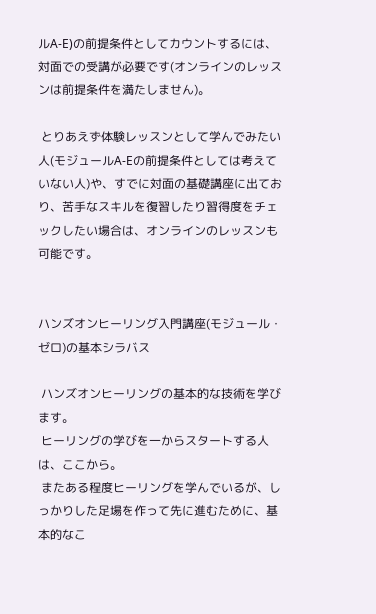ルA-E)の前提条件としてカウントするには、対面での受講が必要です(オンラインのレッスンは前提条件を満たしません)。

 とりあえず体験レッスンとして学んでみたい人(モジュールA-Eの前提条件としては考えていない人)や、すでに対面の基礎講座に出ており、苦手なスキルを復習したり習得度をチェックしたい場合は、オンラインのレッスンも可能です。


ハンズオンヒーリング入門講座(モジュール・ゼロ)の基本シラバス

 ハンズオンヒーリングの基本的な技術を学びます。
 ヒーリングの学びを一からスタートする人は、ここから。
 またある程度ヒーリングを学んでいるが、しっかりした足場を作って先に進むために、基本的なこ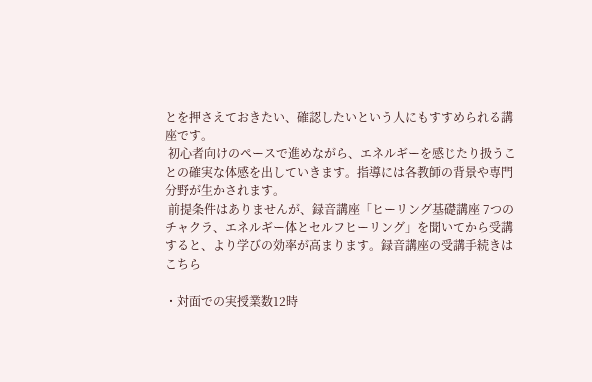とを押さえておきたい、確認したいという人にもすすめられる講座です。
 初心者向けのペースで進めながら、エネルギーを感じたり扱うことの確実な体感を出していきます。指導には各教師の背景や専門分野が生かされます。
 前提条件はありませんが、録音講座「ヒーリング基礎講座 7つのチャクラ、エネルギー体とセルフヒーリング」を聞いてから受講すると、より学びの効率が高まります。録音講座の受講手続きはこちら

・対面での実授業数12時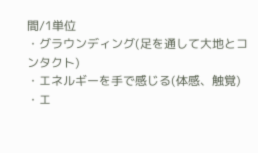間/1単位
・グラウンディング(足を通して大地とコンタクト)
・エネルギーを手で感じる(体感、触覚)
・エ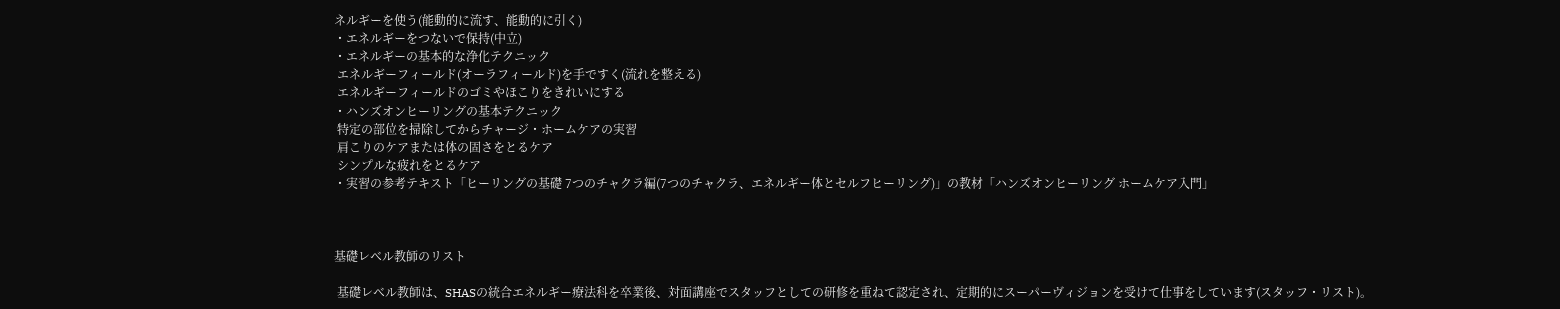ネルギーを使う(能動的に流す、能動的に引く)
・エネルギーをつないで保持(中立)
・エネルギーの基本的な浄化テクニック
 エネルギーフィールド(オーラフィールド)を手ですく(流れを整える)
 エネルギーフィールドのゴミやほこりをきれいにする
・ハンズオンヒーリングの基本テクニック
 特定の部位を掃除してからチャージ・ホームケアの実習
 肩こりのケアまたは体の固さをとるケア
 シンプルな疲れをとるケア
・実習の参考テキスト「ヒーリングの基礎 7つのチャクラ編(7つのチャクラ、エネルギー体とセルフヒーリング)」の教材「ハンズオンヒーリング ホームケア入門」



基礎レベル教師のリスト

 基礎レベル教師は、SHASの統合エネルギー療法科を卒業後、対面講座でスタッフとしての研修を重ねて認定され、定期的にスーパーヴィジョンを受けて仕事をしています(スタッフ・リスト)。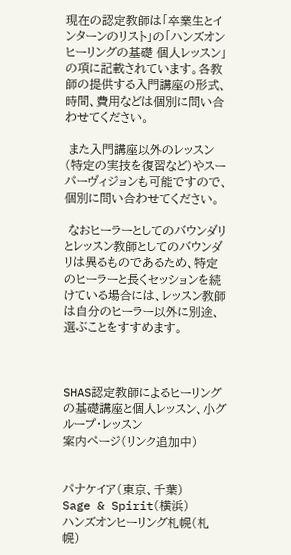現在の認定教師は「卒業生とインターンのリスト」の「ハンズオンヒーリングの基礎 個人レッスン」の項に記載されています。各教師の提供する入門講座の形式、時間、費用などは個別に問い合わせてください。

 また入門講座以外のレッスン(特定の実技を復習など)やスーパーヴィジョンも可能ですので、個別に問い合わせてください。

 なおヒーラーとしてのバウンダリとレッスン教師としてのバウンダリは異るものであるため、特定のヒーラーと長くセッションを続けている場合には、レッスン教師は自分のヒーラー以外に別途、選ぶことをすすめます。



SHAS認定教師によるヒーリングの基礎講座と個人レッスン、小グループ・レッスン
案内ページ(リンク追加中)


パナケイア(東京、千葉)
Sage & Spirit(横浜)
ハンズオンヒーリング札幌(札幌)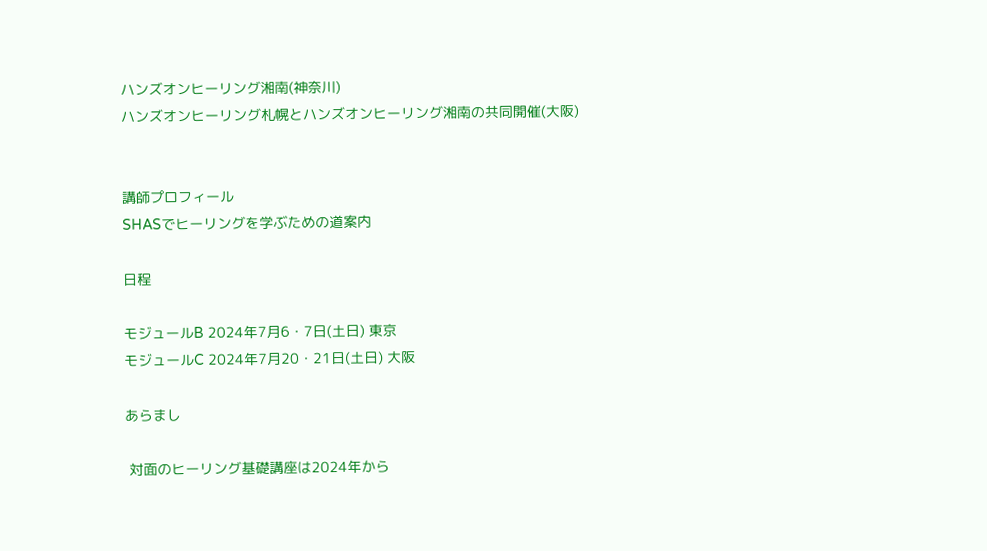ハンズオンヒーリング湘南(神奈川)
ハンズオンヒーリング札幌とハンズオンヒーリング湘南の共同開催(大阪)


講師プロフィール
SHASでヒーリングを学ぶための道案内

日程

モジュールB 2024年7月6・7日(土日) 東京
モジュールC 2024年7月20・21日(土日) 大阪

あらまし

 対面のヒーリング基礎講座は2024年から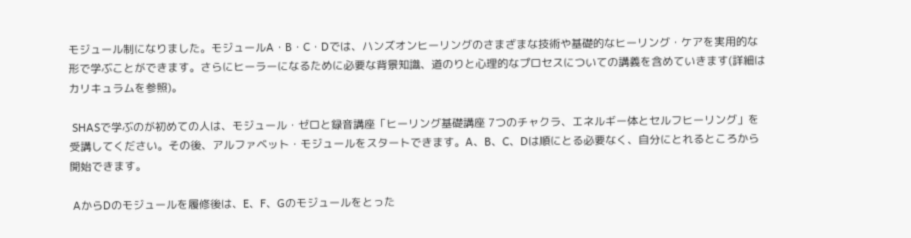モジュール制になりました。モジュールA・B・C・Dでは、ハンズオンヒーリングのさまざまな技術や基礎的なヒーリング・ケアを実用的な形で学ぶことができます。さらにヒーラーになるために必要な背景知識、道のりと心理的なプロセスについての講義を含めていきます(詳細はカリキュラムを参照)。

 SHASで学ぶのが初めての人は、モジュール・ゼロと録音講座「ヒーリング基礎講座 7つのチャクラ、エネルギー体とセルフヒーリング」を受講してください。その後、アルファベット・モジュールをスタートできます。A、B、C、Dは順にとる必要なく、自分にとれるところから開始できます。

 AからDのモジュールを履修後は、E、F、Gのモジュールをとった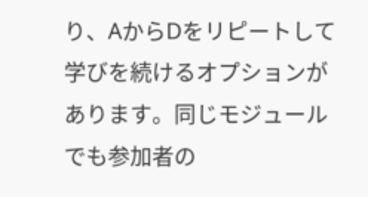り、AからDをリピートして学びを続けるオプションがあります。同じモジュールでも参加者の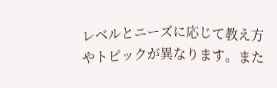レベルとニーズに応じて教え方やトピックが異なります。また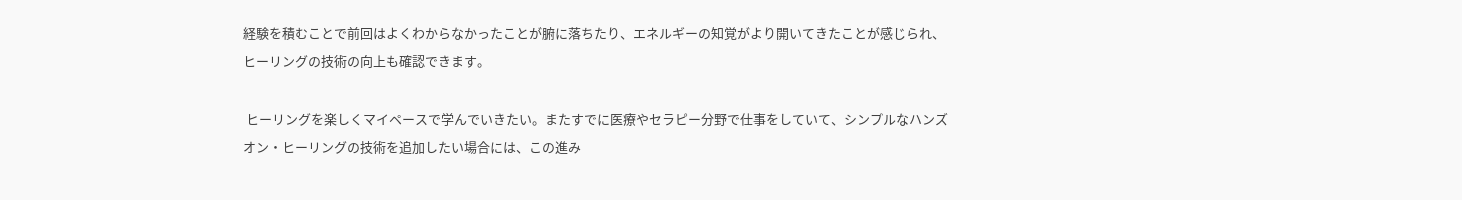経験を積むことで前回はよくわからなかったことが腑に落ちたり、エネルギーの知覚がより開いてきたことが感じられ、ヒーリングの技術の向上も確認できます。

 ヒーリングを楽しくマイペースで学んでいきたい。またすでに医療やセラピー分野で仕事をしていて、シンプルなハンズオン・ヒーリングの技術を追加したい場合には、この進み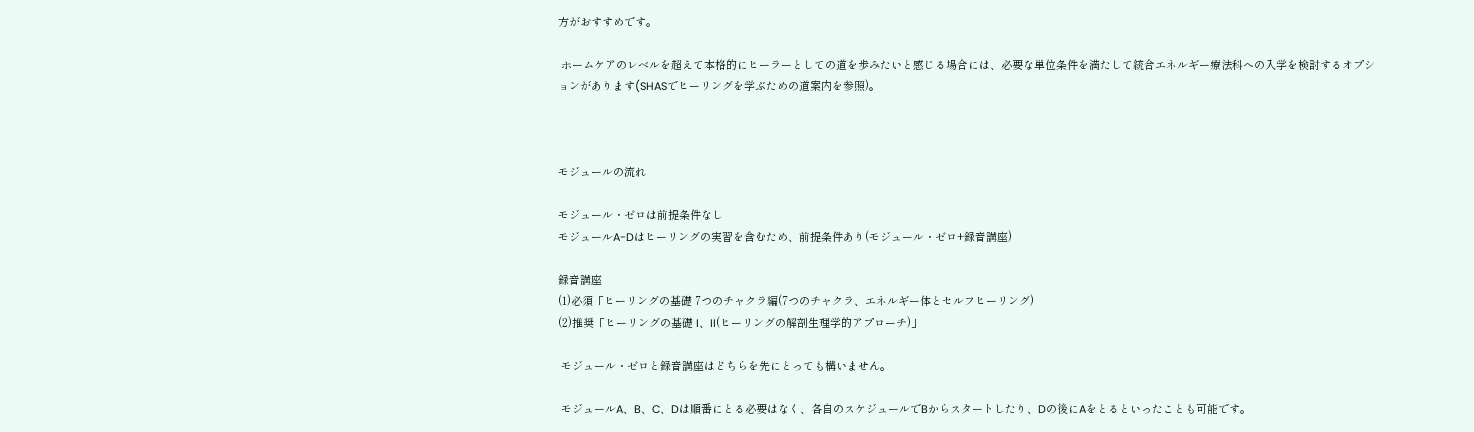方がおすすめです。

 ホームケアのレベルを超えて本格的にヒーラーとしての道を歩みたいと感じる場合には、必要な単位条件を満たして統合エネルギー療法科への入学を検討するオプションがあります(SHASでヒーリングを学ぶための道案内を参照)。



モジュールの流れ

モジュール・ゼロは前提条件なし
モジュールA-Dはヒーリングの実習を含むため、前提条件あり(モジュール・ゼロ+録音講座)

録音講座
(1)必須「ヒーリングの基礎 7つのチャクラ編(7つのチャクラ、エネルギー体とセルフヒーリング)
(2)推奨「ヒーリングの基礎 I、II(ヒーリングの解剖生理学的アプローチ)」

 モジュール・ゼロと録音講座はどちらを先にとっても構いません。

 モジュールA、B、C、Dは順番にとる必要はなく、各自のスケジュールでBからスタートしたり、Dの後にAをとるといったことも可能です。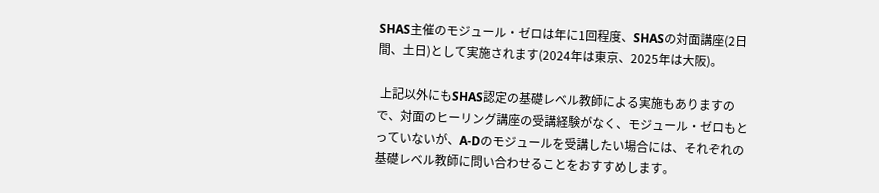SHAS主催のモジュール・ゼロは年に1回程度、SHASの対面講座(2日間、土日)として実施されます(2024年は東京、2025年は大阪)。

 上記以外にもSHAS認定の基礎レベル教師による実施もありますので、対面のヒーリング講座の受講経験がなく、モジュール・ゼロもとっていないが、A-Dのモジュールを受講したい場合には、それぞれの基礎レベル教師に問い合わせることをおすすめします。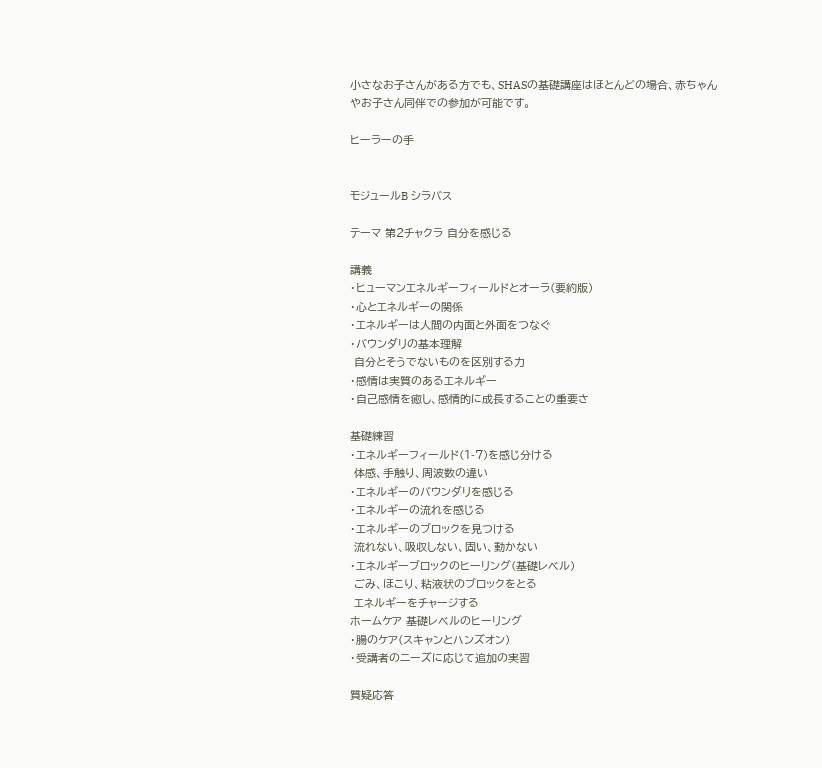小さなお子さんがある方でも、SHASの基礎講座はほとんどの場合、赤ちゃんやお子さん同伴での参加が可能です。

ヒーラーの手


モジュールB シラバス

テーマ 第2チャクラ 自分を感じる

講義
・ヒューマンエネルギーフィールドとオーラ(要約版)
・心とエネルギーの関係
・エネルギーは人間の内面と外面をつなぐ
・バウンダリの基本理解
 自分とそうでないものを区別する力
・感情は実質のあるエネルギー
・自己感情を癒し、感情的に成長することの重要さ

基礎練習
・エネルギーフィールド(1-7)を感じ分ける
 体感、手触り、周波数の違い
・エネルギーのバウンダリを感じる
・エネルギーの流れを感じる
・エネルギーのブロックを見つける
 流れない、吸収しない、固い、動かない
・エネルギーブロックのヒーリング(基礎レベル)
 ごみ、ほこり、粘液状のブロックをとる
 エネルギーをチャージする
ホームケア 基礎レベルのヒーリング
・腸のケア(スキャンとハンズオン)
・受講者のニーズに応じて追加の実習

質疑応答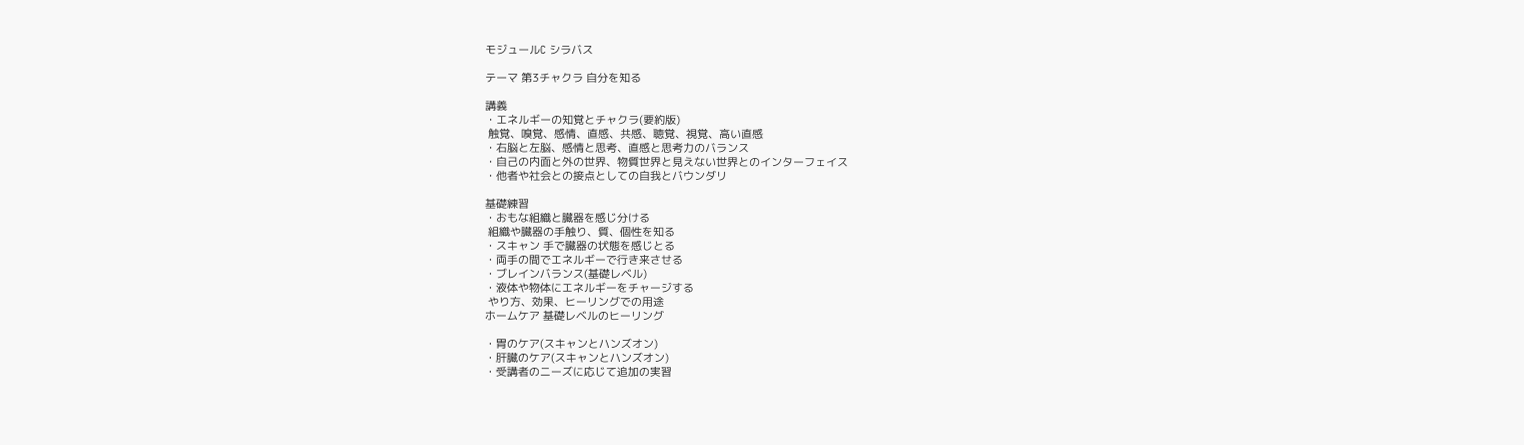モジュールC シラバス

テーマ 第3チャクラ 自分を知る

講義
・エネルギーの知覚とチャクラ(要約版)
 触覚、嗅覚、感情、直感、共感、聴覚、視覚、高い直感
・右脳と左脳、感情と思考、直感と思考力のバランス
・自己の内面と外の世界、物質世界と見えない世界とのインターフェイス
・他者や社会との接点としての自我とバウンダリ

基礎練習
・おもな組織と臓器を感じ分ける
 組織や臓器の手触り、質、個性を知る
・スキャン 手で臓器の状態を感じとる
・両手の間でエネルギーで行き来させる
・ブレインバランス(基礎レベル)
・液体や物体にエネルギーをチャージする
 やり方、効果、ヒーリングでの用途
ホームケア 基礎レベルのヒーリング

・胃のケア(スキャンとハンズオン)
・肝臓のケア(スキャンとハンズオン)
・受講者のニーズに応じて追加の実習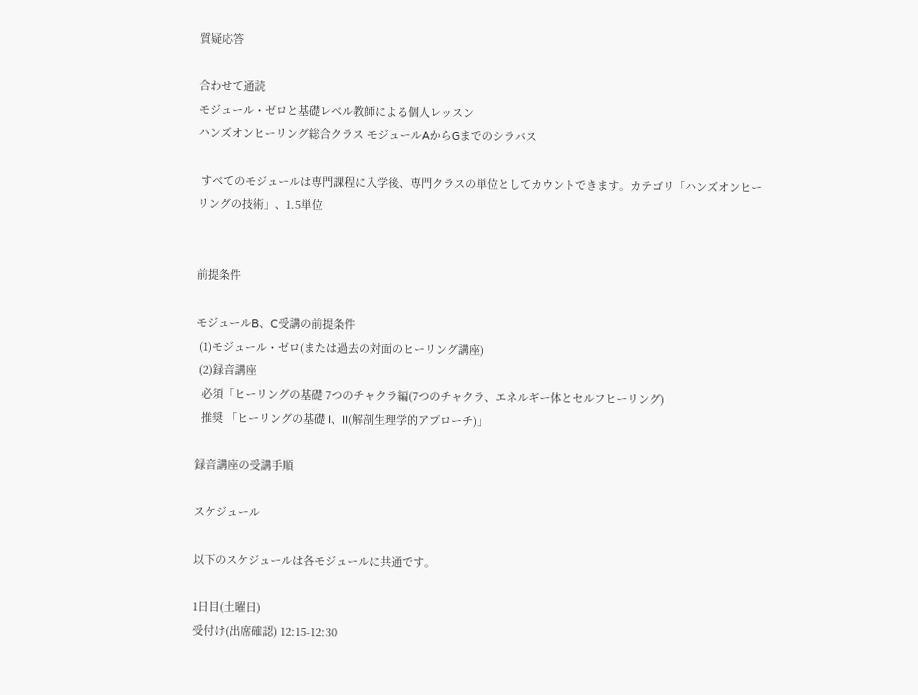質疑応答

合わせて通読
モジュール・ゼロと基礎レベル教師による個人レッスン
ハンズオンヒーリング総合クラス モジュールAからGまでのシラバス

 すべてのモジュールは専門課程に入学後、専門クラスの単位としてカウントできます。カテゴリ「ハンズオンヒーリングの技術」、1.5単位


前提条件

モジュールB、C受講の前提条件
 (1)モジュール・ゼロ(または過去の対面のヒーリング講座)
 (2)録音講座
  必須「ヒーリングの基礎 7つのチャクラ編(7つのチャクラ、エネルギー体とセルフヒーリング)
  推奨 「ヒーリングの基礎 I、II(解剖生理学的アプローチ)」

録音講座の受講手順

スケジュール

以下のスケジュールは各モジュールに共通です。

1日目(土曜日)
受付け(出席確認) 12:15-12:30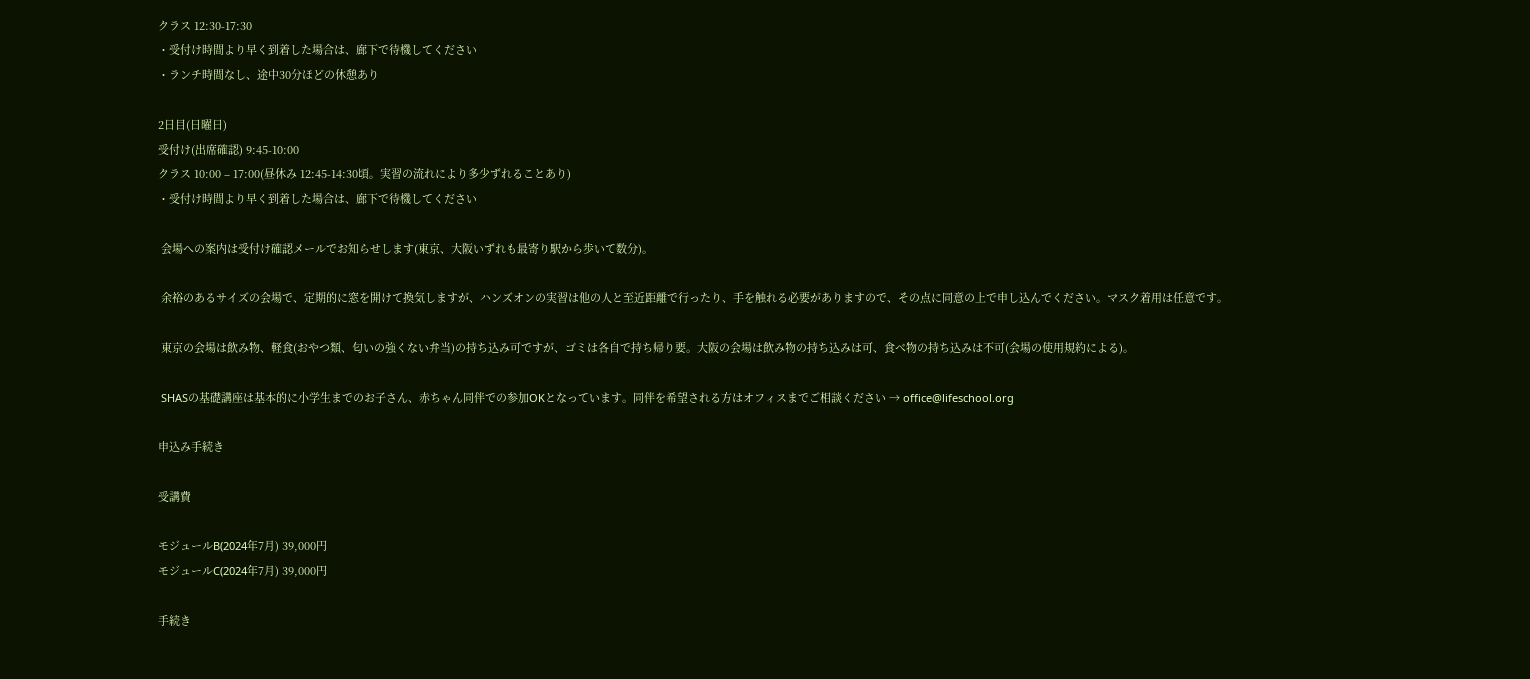クラス 12:30-17:30
・受付け時間より早く到着した場合は、廊下で待機してください
・ランチ時間なし、途中30分ほどの休憩あり

2日目(日曜日)
受付け(出席確認) 9:45-10:00
クラス 10:00 – 17:00(昼休み 12:45-14:30頃。実習の流れにより多少ずれることあり)
・受付け時間より早く到着した場合は、廊下で待機してください

 会場への案内は受付け確認メールでお知らせします(東京、大阪いずれも最寄り駅から歩いて数分)。

 余裕のあるサイズの会場で、定期的に窓を開けて換気しますが、ハンズオンの実習は他の人と至近距離で行ったり、手を触れる必要がありますので、その点に同意の上で申し込んでください。マスク着用は任意です。

 東京の会場は飲み物、軽食(おやつ類、匂いの強くない弁当)の持ち込み可ですが、ゴミは各自で持ち帰り要。大阪の会場は飲み物の持ち込みは可、食べ物の持ち込みは不可(会場の使用規約による)。

 SHASの基礎講座は基本的に小学生までのお子さん、赤ちゃん同伴での参加OKとなっています。同伴を希望される方はオフィスまでご相談ください → office@lifeschool.org

申込み手続き

受講費

モジュールB(2024年7月) 39,000円
モジュールC(2024年7月) 39,000円

手続き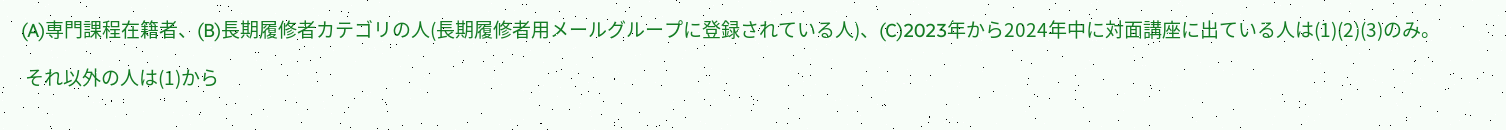(A)専門課程在籍者、(B)長期履修者カテゴリの人(長期履修者用メールグループに登録されている人)、(C)2023年から2024年中に対面講座に出ている人は(1)(2)(3)のみ。

 それ以外の人は(1)から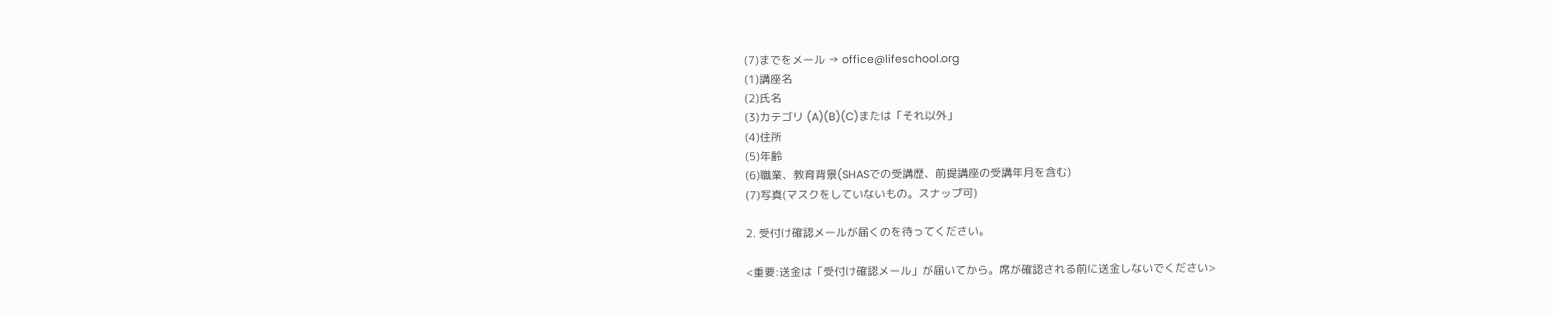(7)までをメール → office@lifeschool.org
(1)講座名
(2)氏名
(3)カテゴリ (A)(B)(C)または「それ以外」
(4)住所
(5)年齢
(6)職業、教育背景(SHASでの受講歴、前提講座の受講年月を含む)
(7)写真(マスクをしていないもの。スナップ可)

2. 受付け確認メールが届くのを待ってください。

<重要:送金は「受付け確認メール」が届いてから。席が確認される前に送金しないでください>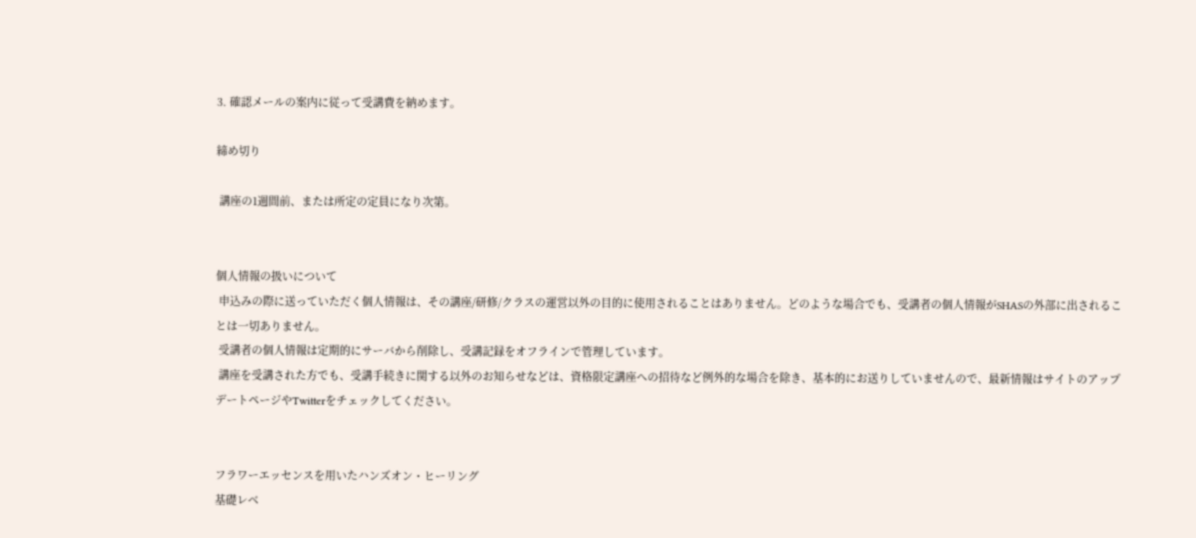3. 確認メールの案内に従って受講費を納めます。

締め切り

 講座の1週間前、または所定の定員になり次第。


個人情報の扱いについて
 申込みの際に送っていただく個人情報は、その講座/研修/クラスの運営以外の目的に使用されることはありません。どのような場合でも、受講者の個人情報がSHASの外部に出されることは一切ありません。
 受講者の個人情報は定期的にサーバから削除し、受講記録をオフラインで管理しています。
 講座を受講された方でも、受講手続きに関する以外のお知らせなどは、資格限定講座への招待など例外的な場合を除き、基本的にお送りしていませんので、最新情報はサイトのアップデートページやTwitterをチェックしてください。


フラワーエッセンスを用いたハンズオン・ヒーリング
基礎レベ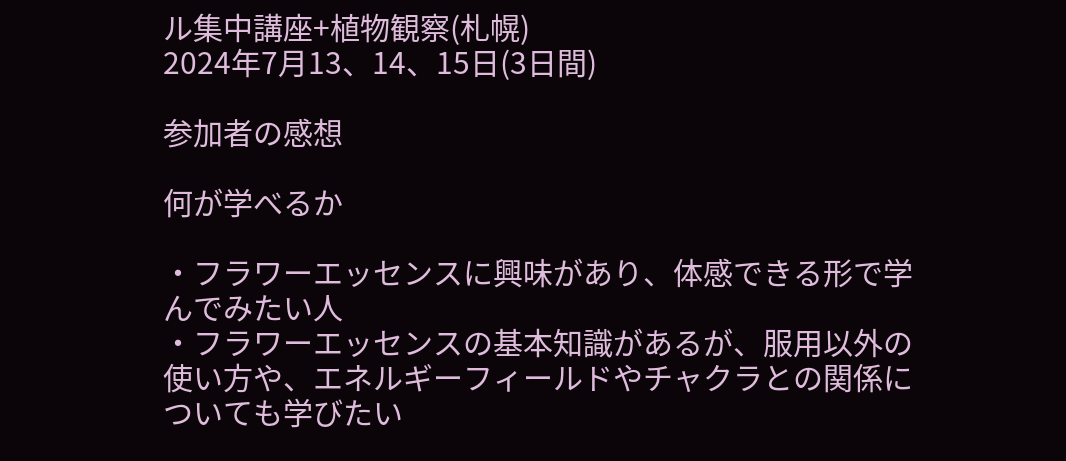ル集中講座+植物観察(札幌)
2024年7月13、14、15日(3日間)

参加者の感想

何が学べるか

・フラワーエッセンスに興味があり、体感できる形で学んでみたい人
・フラワーエッセンスの基本知識があるが、服用以外の使い方や、エネルギーフィールドやチャクラとの関係についても学びたい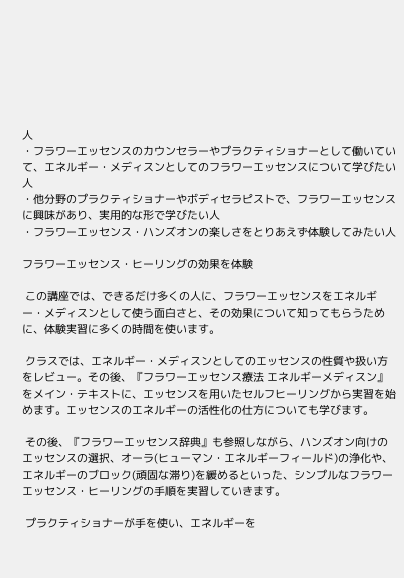人
・フラワーエッセンスのカウンセラーやプラクティショナーとして働いていて、エネルギー・メディスンとしてのフラワーエッセンスについて学びたい人
・他分野のプラクティショナーやボディセラピストで、フラワーエッセンスに興味があり、実用的な形で学びたい人
・フラワーエッセンス・ハンズオンの楽しさをとりあえず体験してみたい人

フラワーエッセンス・ヒーリングの効果を体験

 この講座では、できるだけ多くの人に、フラワーエッセンスをエネルギー・メディスンとして使う面白さと、その効果について知ってもらうために、体験実習に多くの時間を使います。

 クラスでは、エネルギー・メディスンとしてのエッセンスの性質や扱い方をレビュー。その後、『フラワーエッセンス療法 エネルギーメディスン』をメイン・テキストに、エッセンスを用いたセルフヒーリングから実習を始めます。エッセンスのエネルギーの活性化の仕方についても学びます。

 その後、『フラワーエッセンス辞典』も参照しながら、ハンズオン向けのエッセンスの選択、オーラ(ヒューマン・エネルギーフィールド)の浄化や、エネルギーのブロック(頑固な滞り)を緩めるといった、シンプルなフラワーエッセンス・ヒーリングの手順を実習していきます。

 プラクティショナーが手を使い、エネルギーを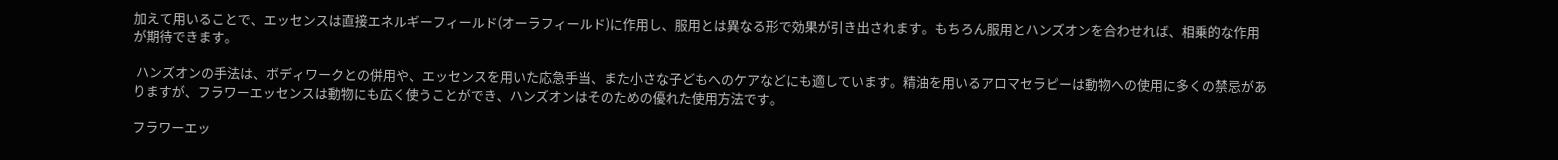加えて用いることで、エッセンスは直接エネルギーフィールド(オーラフィールド)に作用し、服用とは異なる形で効果が引き出されます。もちろん服用とハンズオンを合わせれば、相乗的な作用が期待できます。

 ハンズオンの手法は、ボディワークとの併用や、エッセンスを用いた応急手当、また小さな子どもへのケアなどにも適しています。精油を用いるアロマセラピーは動物への使用に多くの禁忌がありますが、フラワーエッセンスは動物にも広く使うことができ、ハンズオンはそのための優れた使用方法です。

フラワーエッ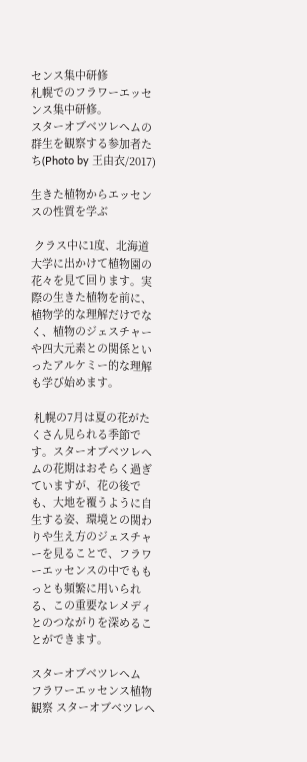センス集中研修
札幌でのフラワーエッセンス集中研修。
スターオブベツレヘムの群生を観察する参加者たち(Photo by 王由衣/2017)

生きた植物からエッセンスの性質を学ぶ

 クラス中に1度、北海道大学に出かけて植物園の花々を見て回ります。実際の生きた植物を前に、植物学的な理解だけでなく、植物のジェスチャーや四大元素との関係といったアルケミー的な理解も学び始めます。

 札幌の7月は夏の花がたくさん見られる季節です。スターオブベツレヘムの花期はおそらく過ぎていますが、花の後でも、大地を覆うように自生する姿、環境との関わりや生え方のジェスチャーを見ることで、フラワーエッセンスの中でももっとも頻繁に用いられる、この重要なレメディとのつながりを深めることができます。

スターオブベツレヘム
フラワーエッセンス植物観察 スターオブベツレヘ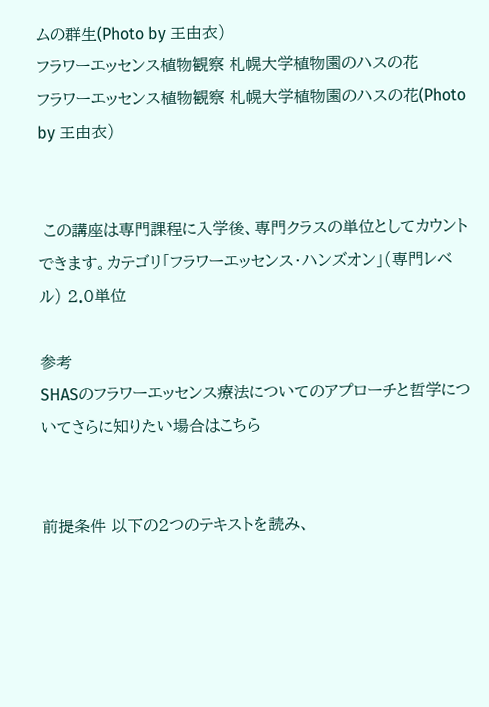ムの群生(Photo by 王由衣)
フラワーエッセンス植物観察 札幌大学植物園のハスの花
フラワーエッセンス植物観察 札幌大学植物園のハスの花(Photo by 王由衣)


 この講座は専門課程に入学後、専門クラスの単位としてカウントできます。カテゴリ「フラワーエッセンス・ハンズオン」(専門レベル) 2.0単位

参考
SHASのフラワーエッセンス療法についてのアプローチと哲学についてさらに知りたい場合はこちら


前提条件 以下の2つのテキストを読み、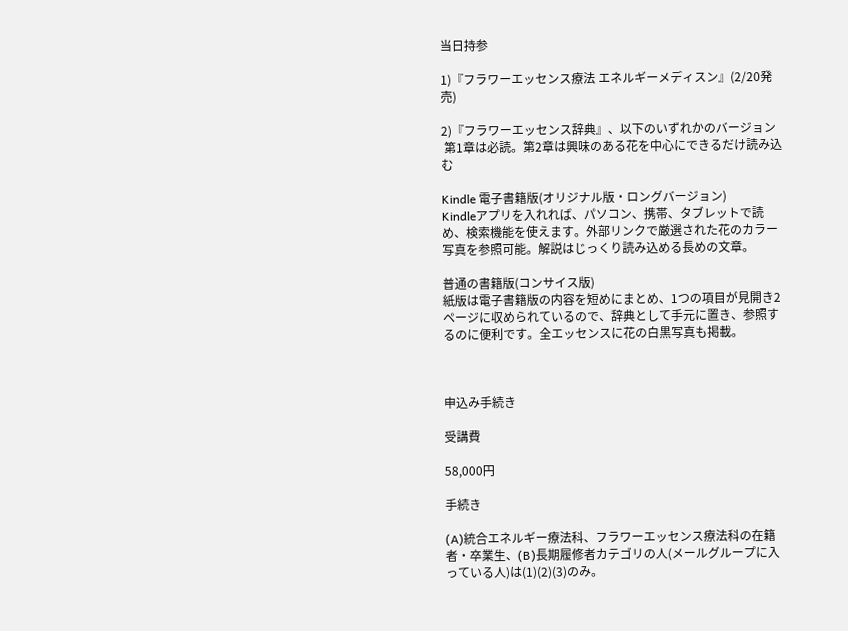当日持参

1)『フラワーエッセンス療法 エネルギーメディスン』(2/20発売)

2)『フラワーエッセンス辞典』、以下のいずれかのバージョン
 第1章は必読。第2章は興味のある花を中心にできるだけ読み込む

Kindle 電子書籍版(オリジナル版・ロングバージョン)
Kindleアプリを入れれば、パソコン、携帯、タブレットで読め、検索機能を使えます。外部リンクで厳選された花のカラー写真を参照可能。解説はじっくり読み込める長めの文章。

普通の書籍版(コンサイス版)
紙版は電子書籍版の内容を短めにまとめ、1つの項目が見開き2ページに収められているので、辞典として手元に置き、参照するのに便利です。全エッセンスに花の白黒写真も掲載。



申込み手続き

受講費

58,000円

手続き

(A)統合エネルギー療法科、フラワーエッセンス療法科の在籍者・卒業生、(B)長期履修者カテゴリの人(メールグループに入っている人)は(1)(2)(3)のみ。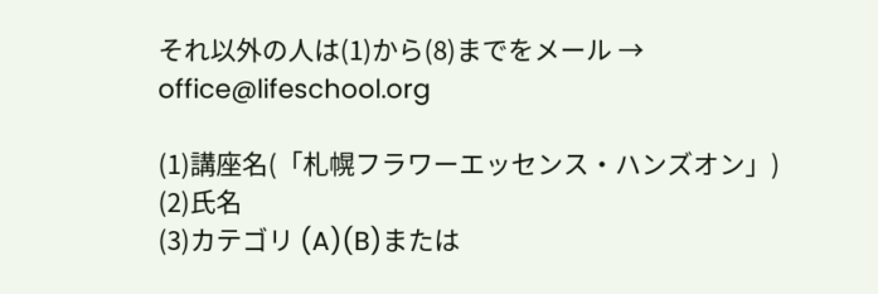それ以外の人は(1)から(8)までをメール → office@lifeschool.org

(1)講座名(「札幌フラワーエッセンス・ハンズオン」)
(2)氏名
(3)カテゴリ (A)(B)または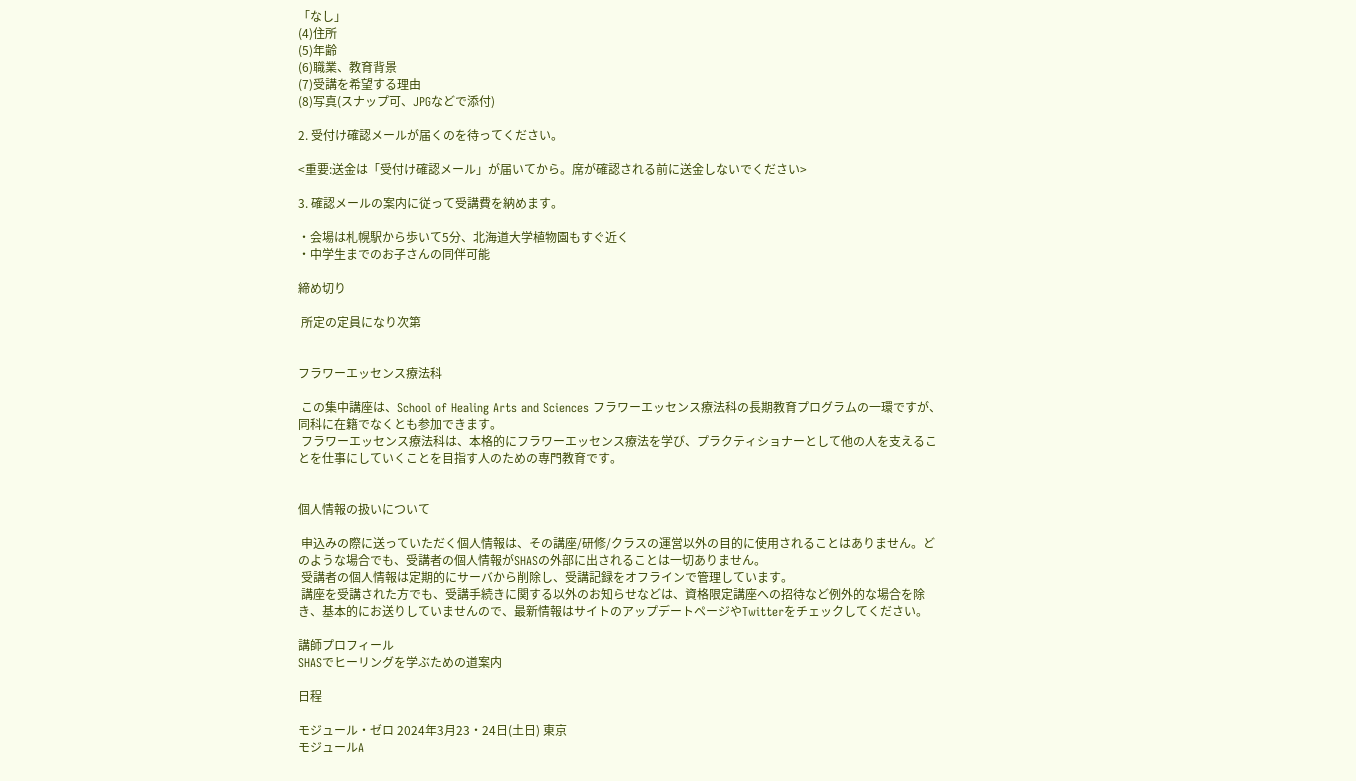「なし」
(4)住所
(5)年齢
(6)職業、教育背景
(7)受講を希望する理由
(8)写真(スナップ可、JPGなどで添付)

2. 受付け確認メールが届くのを待ってください。

<重要:送金は「受付け確認メール」が届いてから。席が確認される前に送金しないでください>

3. 確認メールの案内に従って受講費を納めます。

・会場は札幌駅から歩いて5分、北海道大学植物園もすぐ近く
・中学生までのお子さんの同伴可能

締め切り

 所定の定員になり次第


フラワーエッセンス療法科

 この集中講座は、School of Healing Arts and Sciences フラワーエッセンス療法科の長期教育プログラムの一環ですが、同科に在籍でなくとも参加できます。
 フラワーエッセンス療法科は、本格的にフラワーエッセンス療法を学び、プラクティショナーとして他の人を支えることを仕事にしていくことを目指す人のための専門教育です。


個人情報の扱いについて

 申込みの際に送っていただく個人情報は、その講座/研修/クラスの運営以外の目的に使用されることはありません。どのような場合でも、受講者の個人情報がSHASの外部に出されることは一切ありません。
 受講者の個人情報は定期的にサーバから削除し、受講記録をオフラインで管理しています。
 講座を受講された方でも、受講手続きに関する以外のお知らせなどは、資格限定講座への招待など例外的な場合を除き、基本的にお送りしていませんので、最新情報はサイトのアップデートページやTwitterをチェックしてください。

講師プロフィール
SHASでヒーリングを学ぶための道案内

日程

モジュール・ゼロ 2024年3月23・24日(土日) 東京
モジュールA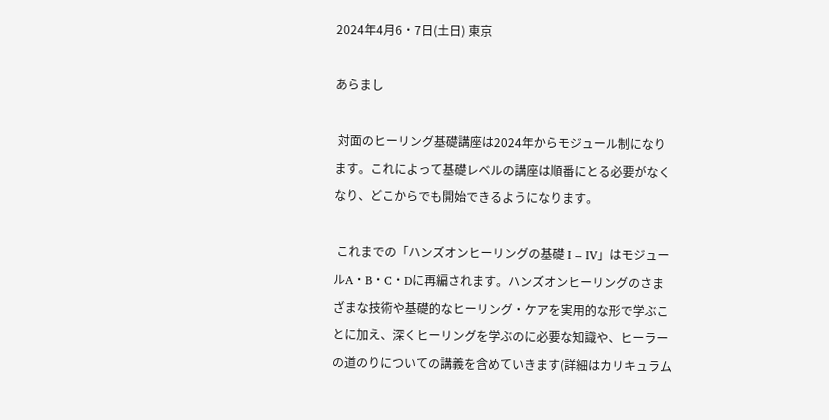2024年4月6・7日(土日) 東京

あらまし

 対面のヒーリング基礎講座は2024年からモジュール制になります。これによって基礎レベルの講座は順番にとる必要がなくなり、どこからでも開始できるようになります。

 これまでの「ハンズオンヒーリングの基礎 I – IV」はモジュールA・B・C・Dに再編されます。ハンズオンヒーリングのさまざまな技術や基礎的なヒーリング・ケアを実用的な形で学ぶことに加え、深くヒーリングを学ぶのに必要な知識や、ヒーラーの道のりについての講義を含めていきます(詳細はカリキュラム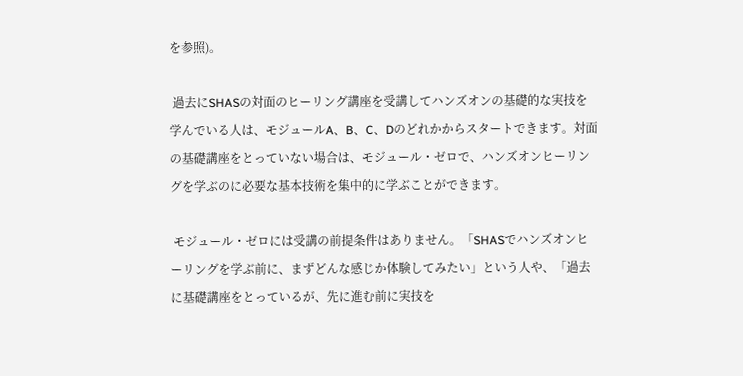を参照)。

 過去にSHASの対面のヒーリング講座を受講してハンズオンの基礎的な実技を学んでいる人は、モジュールA、B、C、Dのどれかからスタートできます。対面の基礎講座をとっていない場合は、モジュール・ゼロで、ハンズオンヒーリングを学ぶのに必要な基本技術を集中的に学ぶことができます。

 モジュール・ゼロには受講の前提条件はありません。「SHASでハンズオンヒーリングを学ぶ前に、まずどんな感じか体験してみたい」という人や、「過去に基礎講座をとっているが、先に進む前に実技を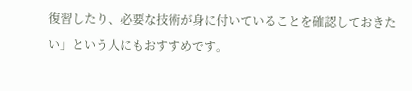復習したり、必要な技術が身に付いていることを確認しておきたい」という人にもおすすめです。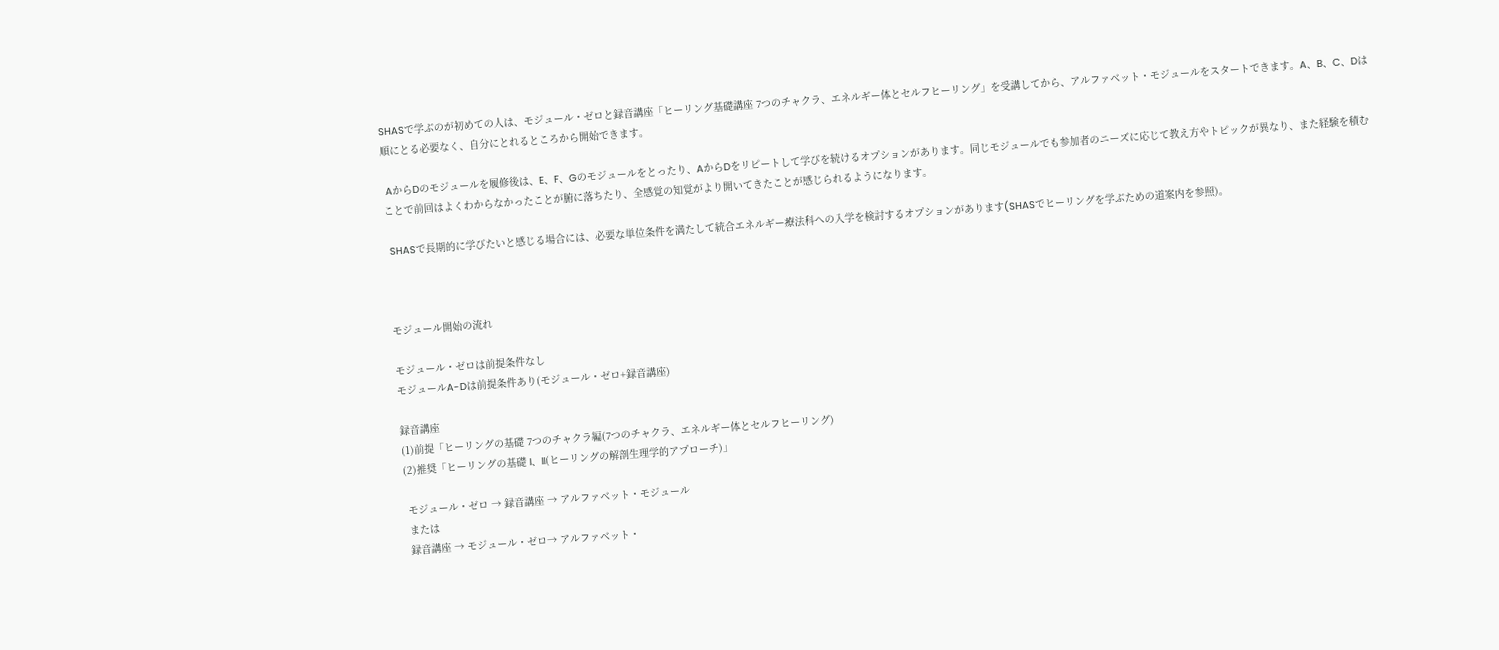SHASで学ぶのが初めての人は、モジュール・ゼロと録音講座「ヒーリング基礎講座 7つのチャクラ、エネルギー体とセルフヒーリング」を受講してから、アルファベット・モジュールをスタートできます。A、B、C、Dは順にとる必要なく、自分にとれるところから開始できます。

 AからDのモジュールを履修後は、E、F、Gのモジュールをとったり、AからDをリピートして学びを続けるオプションがあります。同じモジュールでも参加者のニーズに応じて教え方やトピックが異なり、また経験を積むことで前回はよくわからなかったことが腑に落ちたり、全感覚の知覚がより開いてきたことが感じられるようになります。

 SHASで長期的に学びたいと感じる場合には、必要な単位条件を満たして統合エネルギー療法科への入学を検討するオプションがあります(SHASでヒーリングを学ぶための道案内を参照)。



モジュール開始の流れ

モジュール・ゼロは前提条件なし
モジュールA-Dは前提条件あり(モジュール・ゼロ+録音講座)

録音講座
(1)前提「ヒーリングの基礎 7つのチャクラ編(7つのチャクラ、エネルギー体とセルフヒーリング)
(2)推奨「ヒーリングの基礎 I、II(ヒーリングの解剖生理学的アプローチ)」

 モジュール・ゼロ → 録音講座 → アルファベット・モジュール
 または
 録音講座 → モジュール・ゼロ→ アルファベット・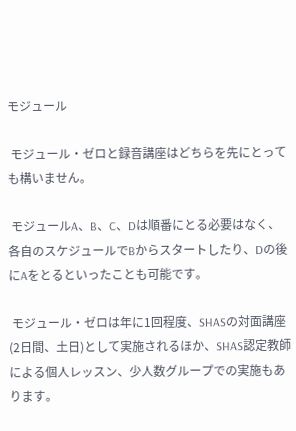モジュール

 モジュール・ゼロと録音講座はどちらを先にとっても構いません。

 モジュールA、B、C、Dは順番にとる必要はなく、各自のスケジュールでBからスタートしたり、Dの後にAをとるといったことも可能です。

 モジュール・ゼロは年に1回程度、SHASの対面講座(2日間、土日)として実施されるほか、SHAS認定教師による個人レッスン、少人数グループでの実施もあります。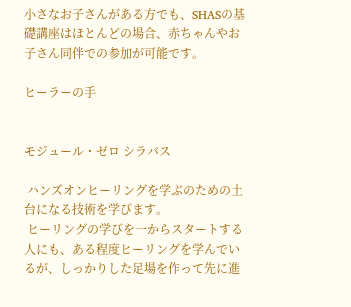小さなお子さんがある方でも、SHASの基礎講座はほとんどの場合、赤ちゃんやお子さん同伴での参加が可能です。

ヒーラーの手


モジュール・ゼロ シラバス

 ハンズオンヒーリングを学ぶのための土台になる技術を学びます。
 ヒーリングの学びを一からスタートする人にも、ある程度ヒーリングを学んでいるが、しっかりした足場を作って先に進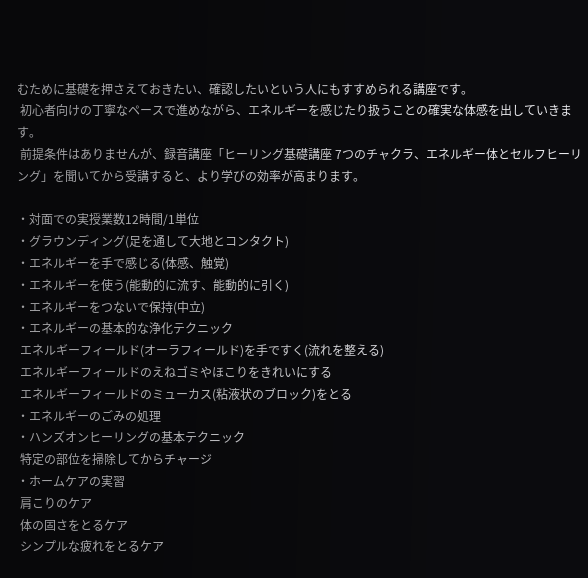むために基礎を押さえておきたい、確認したいという人にもすすめられる講座です。
 初心者向けの丁寧なペースで進めながら、エネルギーを感じたり扱うことの確実な体感を出していきます。
 前提条件はありませんが、録音講座「ヒーリング基礎講座 7つのチャクラ、エネルギー体とセルフヒーリング」を聞いてから受講すると、より学びの効率が高まります。

・対面での実授業数12時間/1単位
・グラウンディング(足を通して大地とコンタクト)
・エネルギーを手で感じる(体感、触覚)
・エネルギーを使う(能動的に流す、能動的に引く)
・エネルギーをつないで保持(中立)
・エネルギーの基本的な浄化テクニック
 エネルギーフィールド(オーラフィールド)を手ですく(流れを整える)
 エネルギーフィールドのえねゴミやほこりをきれいにする
 エネルギーフィールドのミューカス(粘液状のブロック)をとる
・エネルギーのごみの処理
・ハンズオンヒーリングの基本テクニック
 特定の部位を掃除してからチャージ
・ホームケアの実習
 肩こりのケア
 体の固さをとるケア
 シンプルな疲れをとるケア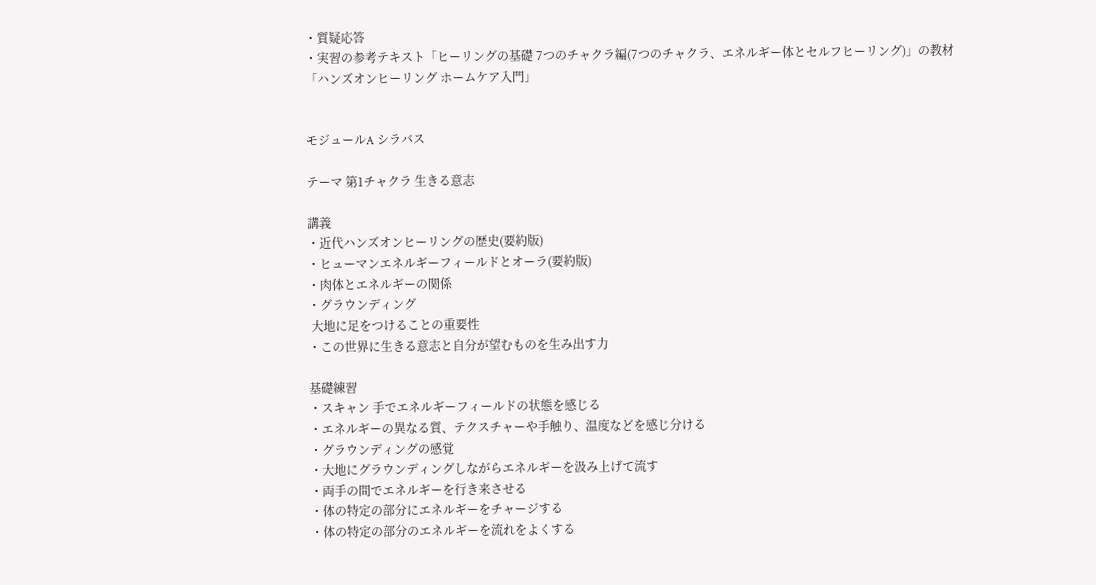・質疑応答
・実習の参考テキスト「ヒーリングの基礎 7つのチャクラ編(7つのチャクラ、エネルギー体とセルフヒーリング)」の教材「ハンズオンヒーリング ホームケア入門」


モジュールA シラバス

テーマ 第1チャクラ 生きる意志

講義
・近代ハンズオンヒーリングの歴史(要約版)
・ヒューマンエネルギーフィールドとオーラ(要約版)
・肉体とエネルギーの関係
・グラウンディング
 大地に足をつけることの重要性
・この世界に生きる意志と自分が望むものを生み出す力

基礎練習
・スキャン 手でエネルギーフィールドの状態を感じる
・エネルギーの異なる質、テクスチャーや手触り、温度などを感じ分ける
・グラウンディングの感覚
・大地にグラウンディングしながらエネルギーを汲み上げて流す
・両手の間でエネルギーを行き来させる
・体の特定の部分にエネルギーをチャージする
・体の特定の部分のエネルギーを流れをよくする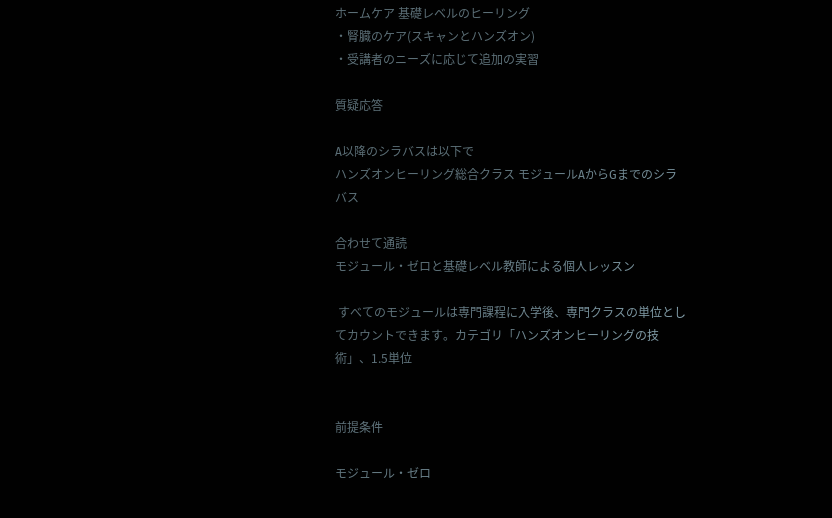ホームケア 基礎レベルのヒーリング
・腎臓のケア(スキャンとハンズオン)
・受講者のニーズに応じて追加の実習

質疑応答

A以降のシラバスは以下で
ハンズオンヒーリング総合クラス モジュールAからGまでのシラバス

合わせて通読
モジュール・ゼロと基礎レベル教師による個人レッスン

 すべてのモジュールは専門課程に入学後、専門クラスの単位としてカウントできます。カテゴリ「ハンズオンヒーリングの技術」、1.5単位


前提条件

モジュール・ゼロ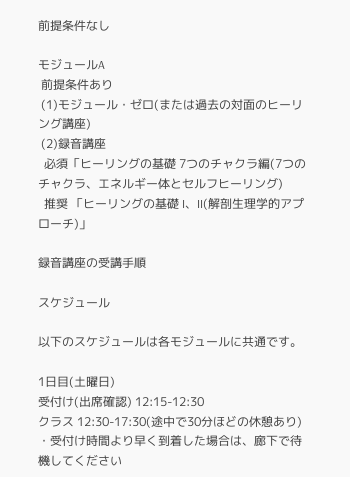前提条件なし

モジュールA
 前提条件あり
 (1)モジュール・ゼロ(または過去の対面のヒーリング講座)
 (2)録音講座
  必須「ヒーリングの基礎 7つのチャクラ編(7つのチャクラ、エネルギー体とセルフヒーリング)
  推奨 「ヒーリングの基礎 I、II(解剖生理学的アプローチ)」

録音講座の受講手順

スケジュール

以下のスケジュールは各モジュールに共通です。

1日目(土曜日)
受付け(出席確認) 12:15-12:30
クラス 12:30-17:30(途中で30分ほどの休憩あり)
・受付け時間より早く到着した場合は、廊下で待機してください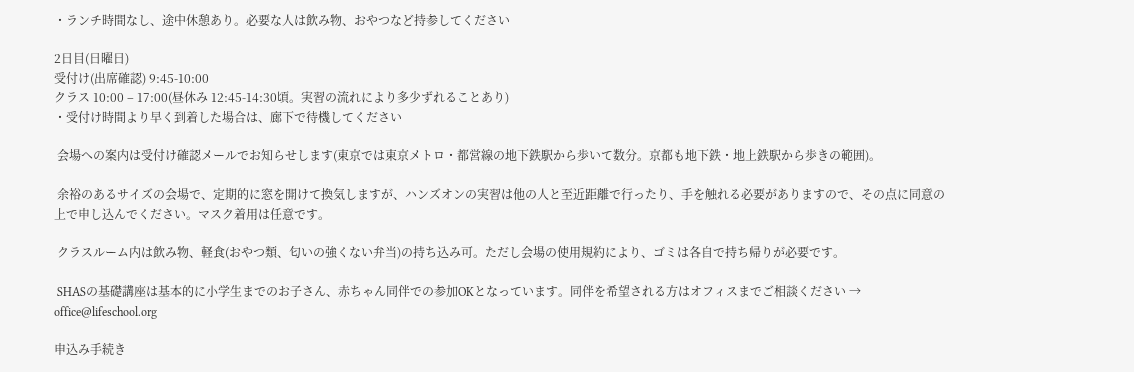・ランチ時間なし、途中休憩あり。必要な人は飲み物、おやつなど持参してください

2日目(日曜日)
受付け(出席確認) 9:45-10:00
クラス 10:00 – 17:00(昼休み 12:45-14:30頃。実習の流れにより多少ずれることあり)
・受付け時間より早く到着した場合は、廊下で待機してください

 会場への案内は受付け確認メールでお知らせします(東京では東京メトロ・都営線の地下鉄駅から歩いて数分。京都も地下鉄・地上鉄駅から歩きの範囲)。

 余裕のあるサイズの会場で、定期的に窓を開けて換気しますが、ハンズオンの実習は他の人と至近距離で行ったり、手を触れる必要がありますので、その点に同意の上で申し込んでください。マスク着用は任意です。

 クラスルーム内は飲み物、軽食(おやつ類、匂いの強くない弁当)の持ち込み可。ただし会場の使用規約により、ゴミは各自で持ち帰りが必要です。

 SHASの基礎講座は基本的に小学生までのお子さん、赤ちゃん同伴での参加OKとなっています。同伴を希望される方はオフィスまでご相談ください → office@lifeschool.org

申込み手続き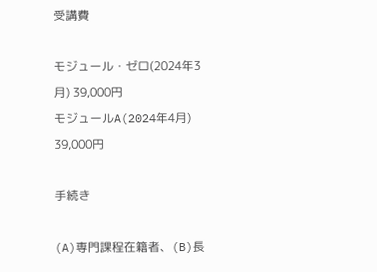受講費

モジュール・ゼロ(2024年3月) 39,000円
モジュールA(2024年4月) 39,000円

手続き

(A)専門課程在籍者、(B)長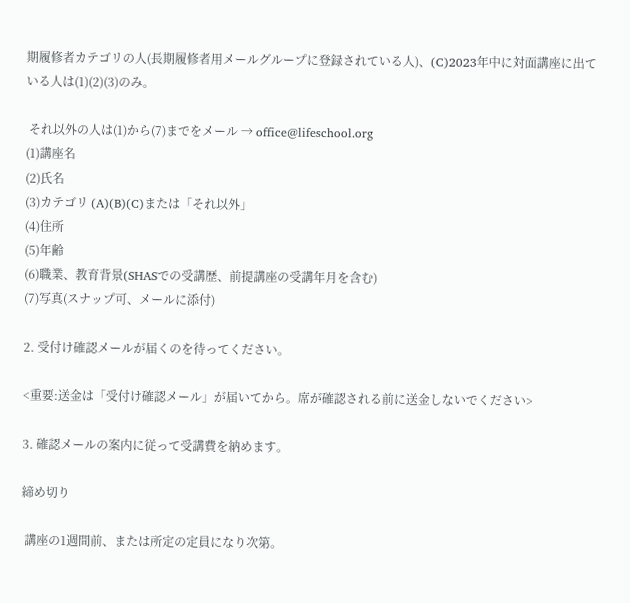期履修者カテゴリの人(長期履修者用メールグループに登録されている人)、(C)2023年中に対面講座に出ている人は(1)(2)(3)のみ。

 それ以外の人は(1)から(7)までをメール → office@lifeschool.org
(1)講座名
(2)氏名
(3)カテゴリ (A)(B)(C)または「それ以外」
(4)住所
(5)年齢
(6)職業、教育背景(SHASでの受講歴、前提講座の受講年月を含む)
(7)写真(スナップ可、メールに添付)

2. 受付け確認メールが届くのを待ってください。

<重要:送金は「受付け確認メール」が届いてから。席が確認される前に送金しないでください>

3. 確認メールの案内に従って受講費を納めます。

締め切り

 講座の1週間前、または所定の定員になり次第。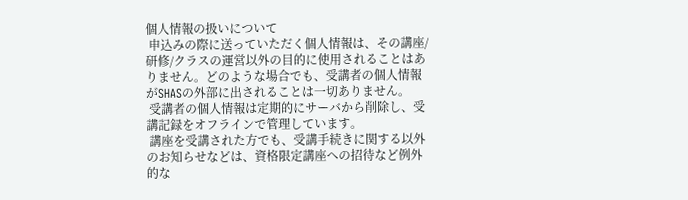個人情報の扱いについて
 申込みの際に送っていただく個人情報は、その講座/研修/クラスの運営以外の目的に使用されることはありません。どのような場合でも、受講者の個人情報がSHASの外部に出されることは一切ありません。
 受講者の個人情報は定期的にサーバから削除し、受講記録をオフラインで管理しています。
 講座を受講された方でも、受講手続きに関する以外のお知らせなどは、資格限定講座への招待など例外的な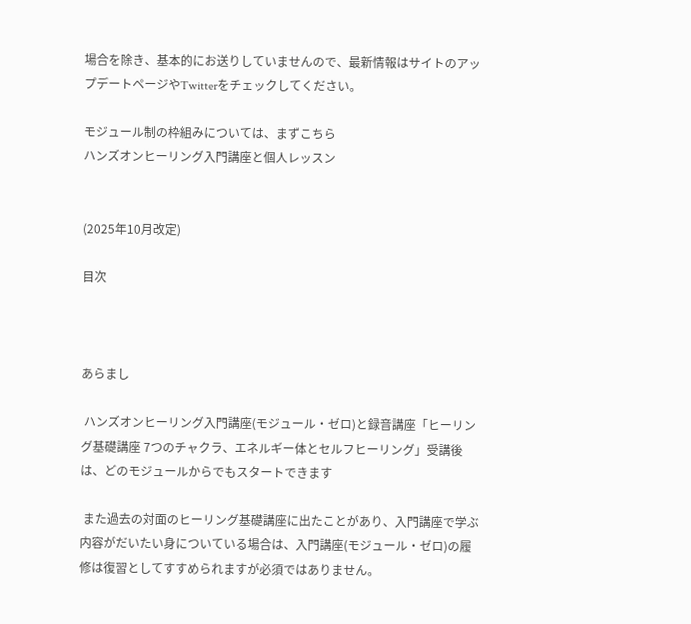場合を除き、基本的にお送りしていませんので、最新情報はサイトのアップデートページやTwitterをチェックしてください。

モジュール制の枠組みについては、まずこちら
ハンズオンヒーリング入門講座と個人レッスン


(2025年10月改定)

目次



あらまし

 ハンズオンヒーリング入門講座(モジュール・ゼロ)と録音講座「ヒーリング基礎講座 7つのチャクラ、エネルギー体とセルフヒーリング」受講後は、どのモジュールからでもスタートできます

 また過去の対面のヒーリング基礎講座に出たことがあり、入門講座で学ぶ内容がだいたい身についている場合は、入門講座(モジュール・ゼロ)の履修は復習としてすすめられますが必須ではありません。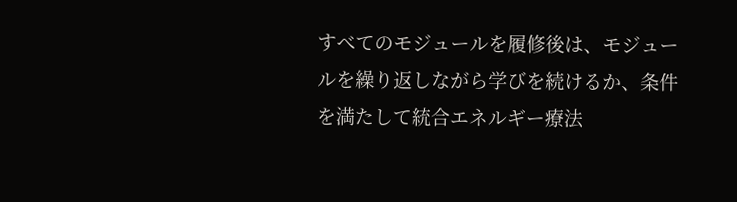すべてのモジュールを履修後は、モジュールを繰り返しながら学びを続けるか、条件を満たして統合エネルギー療法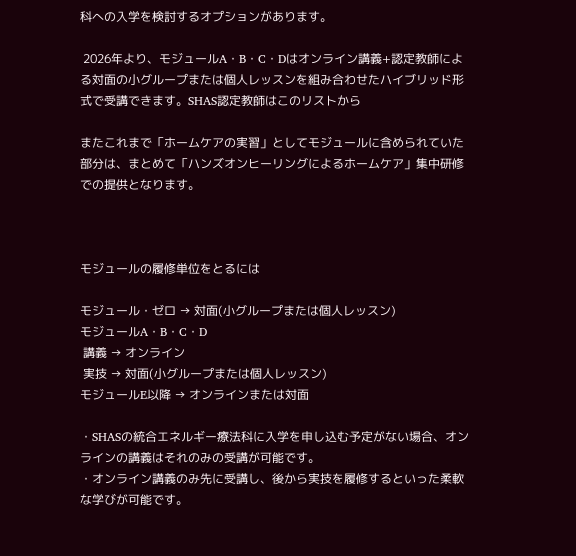科への入学を検討するオプションがあります。

 2026年より、モジュールA・B・C・Dはオンライン講義+認定教師による対面の小グループまたは個人レッスンを組み合わせたハイブリッド形式で受講できます。SHAS認定教師はこのリストから

またこれまで「ホームケアの実習」としてモジュールに含められていた部分は、まとめて「ハンズオンヒーリングによるホームケア」集中研修での提供となります。



モジュールの履修単位をとるには

モジュール・ゼロ → 対面(小グループまたは個人レッスン)
モジュールA・B・C・D
 講義 → オンライン
 実技 → 対面(小グループまたは個人レッスン)
モジュールE以降 → オンラインまたは対面

・SHASの統合エネルギー療法科に入学を申し込む予定がない場合、オンラインの講義はそれのみの受講が可能です。
・オンライン講義のみ先に受講し、後から実技を履修するといった柔軟な学びが可能です。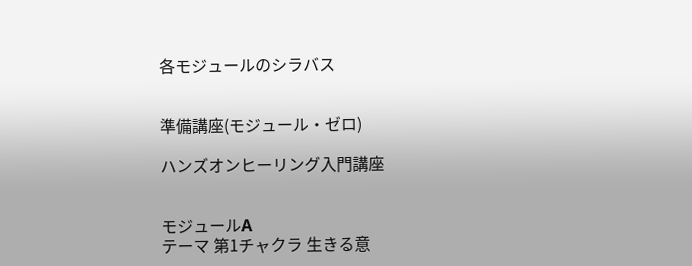各モジュールのシラバス


準備講座(モジュール・ゼロ)

ハンズオンヒーリング入門講座


モジュールA
テーマ 第1チャクラ 生きる意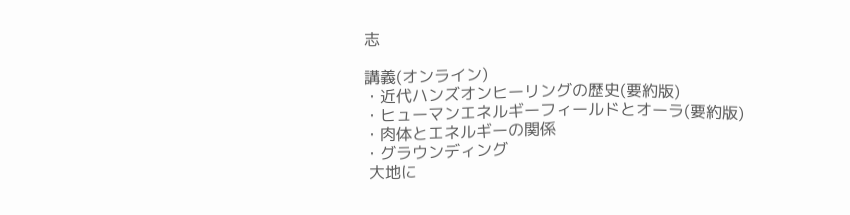志

講義(オンライン)
・近代ハンズオンヒーリングの歴史(要約版)
・ヒューマンエネルギーフィールドとオーラ(要約版)
・肉体とエネルギーの関係
・グラウンディング
 大地に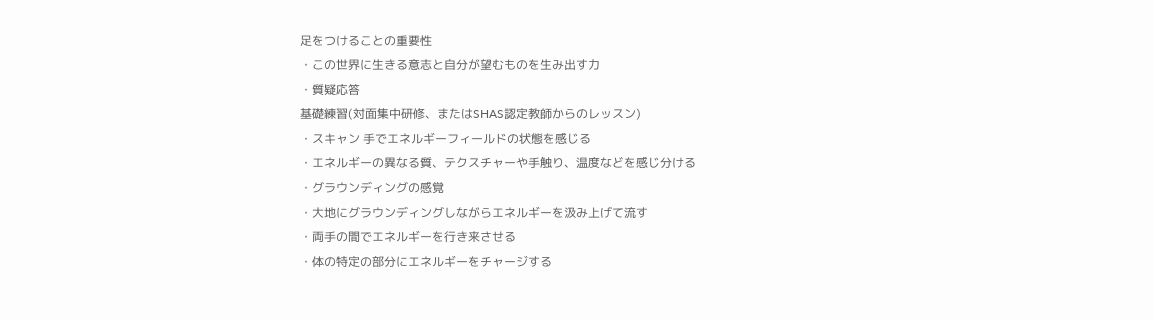足をつけることの重要性
・この世界に生きる意志と自分が望むものを生み出す力
・質疑応答
基礎練習(対面集中研修、またはSHAS認定教師からのレッスン)
・スキャン 手でエネルギーフィールドの状態を感じる
・エネルギーの異なる質、テクスチャーや手触り、温度などを感じ分ける
・グラウンディングの感覚
・大地にグラウンディングしながらエネルギーを汲み上げて流す
・両手の間でエネルギーを行き来させる
・体の特定の部分にエネルギーをチャージする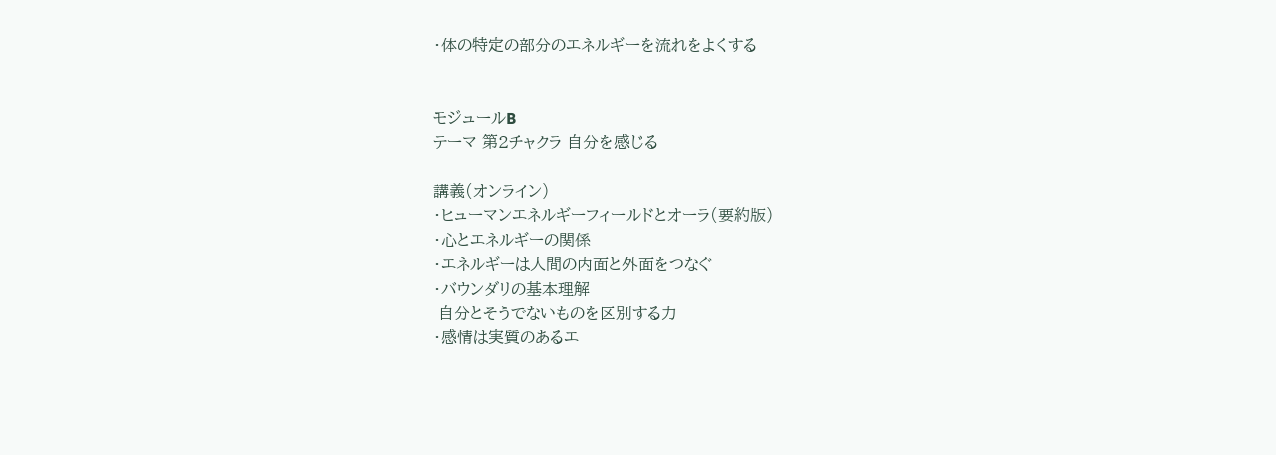・体の特定の部分のエネルギーを流れをよくする


モジュールB
テーマ 第2チャクラ 自分を感じる

講義(オンライン)
・ヒューマンエネルギーフィールドとオーラ(要約版)
・心とエネルギーの関係
・エネルギーは人間の内面と外面をつなぐ
・バウンダリの基本理解
 自分とそうでないものを区別する力
・感情は実質のあるエ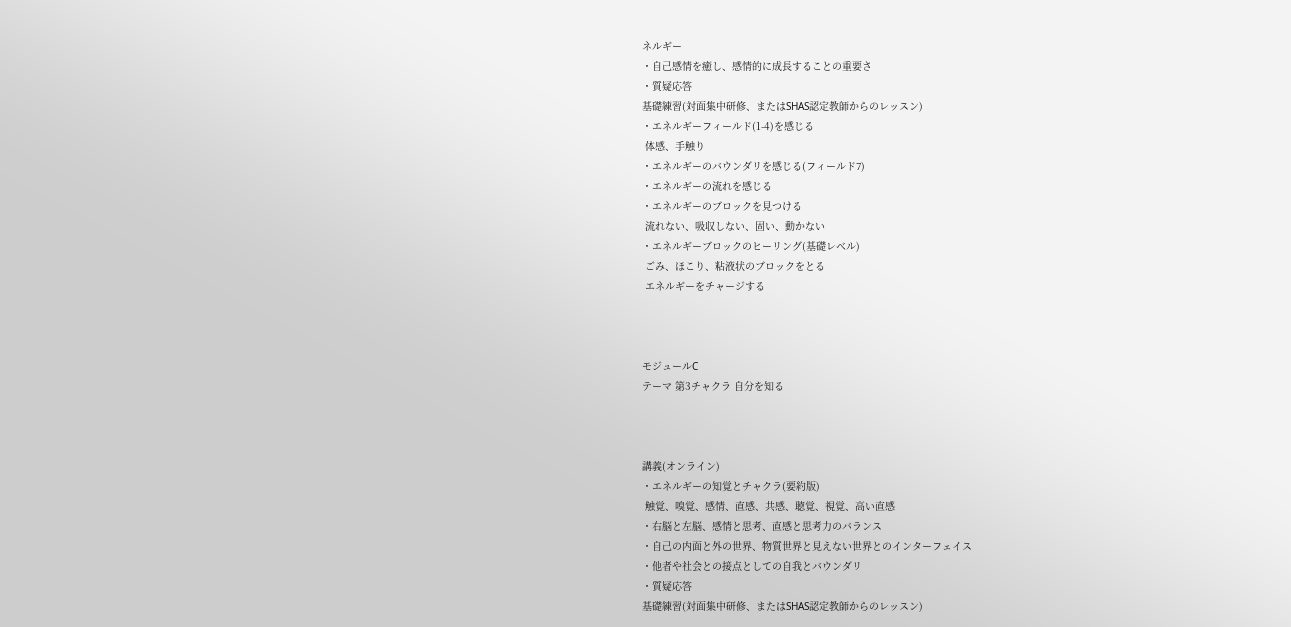ネルギー
・自己感情を癒し、感情的に成長することの重要さ
・質疑応答
基礎練習(対面集中研修、またはSHAS認定教師からのレッスン)
・エネルギーフィールド(1-4)を感じる
 体感、手触り
・エネルギーのバウンダリを感じる(フィールド7)
・エネルギーの流れを感じる
・エネルギーのブロックを見つける
 流れない、吸収しない、固い、動かない
・エネルギーブロックのヒーリング(基礎レベル)
 ごみ、ほこり、粘液状のブロックをとる
 エネルギーをチャージする



モジュールC
テーマ 第3チャクラ 自分を知る



講義(オンライン)
・エネルギーの知覚とチャクラ(要約版)
 触覚、嗅覚、感情、直感、共感、聴覚、視覚、高い直感
・右脳と左脳、感情と思考、直感と思考力のバランス
・自己の内面と外の世界、物質世界と見えない世界とのインターフェイス
・他者や社会との接点としての自我とバウンダリ
・質疑応答
基礎練習(対面集中研修、またはSHAS認定教師からのレッスン)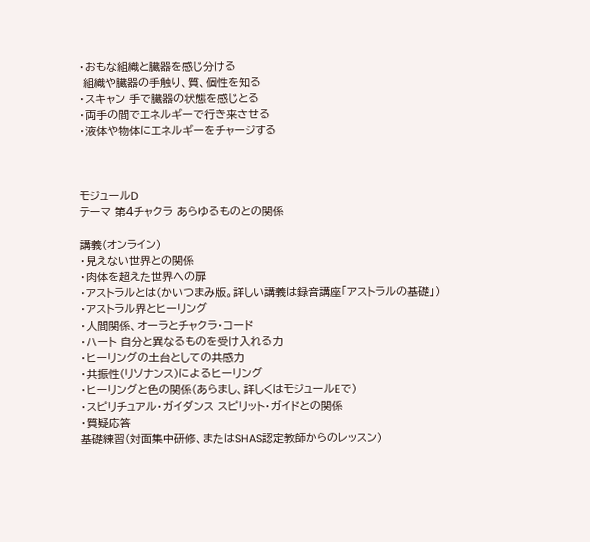・おもな組織と臓器を感じ分ける
 組織や臓器の手触り、質、個性を知る
・スキャン 手で臓器の状態を感じとる
・両手の間でエネルギーで行き来させる
・液体や物体にエネルギーをチャージする



モジュールD
テーマ 第4チャクラ あらゆるものとの関係

講義(オンライン)
・見えない世界との関係
・肉体を超えた世界への扉
・アストラルとは(かいつまみ版。詳しい講義は録音講座「アストラルの基礎」)
・アストラル界とヒーリング
・人間関係、オーラとチャクラ・コード
・ハート 自分と異なるものを受け入れる力
・ヒーリングの土台としての共感力
・共振性(リソナンス)によるヒーリング
・ヒーリングと色の関係(あらまし、詳しくはモジュールEで)
・スピリチュアル・ガイダンス スピリット・ガイドとの関係
・質疑応答
基礎練習(対面集中研修、またはSHAS認定教師からのレッスン)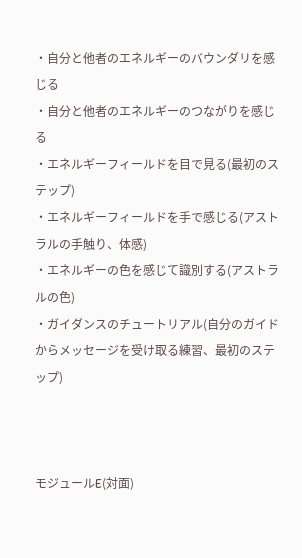・自分と他者のエネルギーのバウンダリを感じる
・自分と他者のエネルギーのつながりを感じる
・エネルギーフィールドを目で見る(最初のステップ)
・エネルギーフィールドを手で感じる(アストラルの手触り、体感)
・エネルギーの色を感じて識別する(アストラルの色)
・ガイダンスのチュートリアル(自分のガイドからメッセージを受け取る練習、最初のステップ)



モジュールE(対面)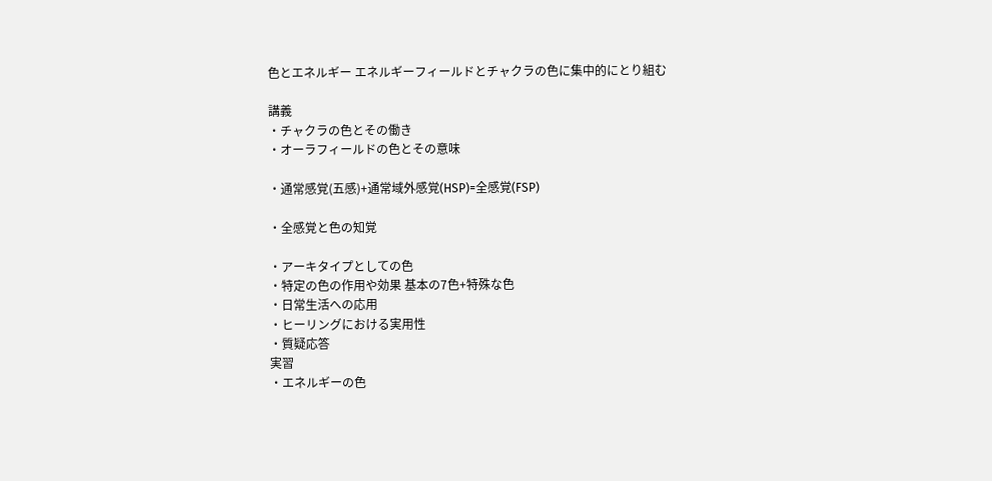色とエネルギー エネルギーフィールドとチャクラの色に集中的にとり組む

講義
・チャクラの色とその働き
・オーラフィールドの色とその意味

・通常感覚(五感)+通常域外感覚(HSP)=全感覚(FSP)

・全感覚と色の知覚

・アーキタイプとしての色
・特定の色の作用や効果 基本の7色+特殊な色
・日常生活への応用
・ヒーリングにおける実用性
・質疑応答
実習
・エネルギーの色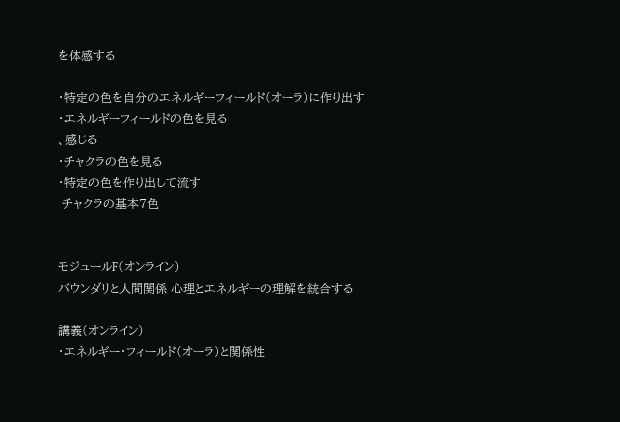を体感する

・特定の色を自分のエネルギーフィールド(オーラ)に作り出す
・エネルギーフィールドの色を見る
、感じる
・チャクラの色を見る
・特定の色を作り出して流す
 チャクラの基本7色


モジュールF(オンライン)
バウンダリと人間関係 心理とエネルギーの理解を統合する

講義(オンライン)
・エネルギー・フィールド(オーラ)と関係性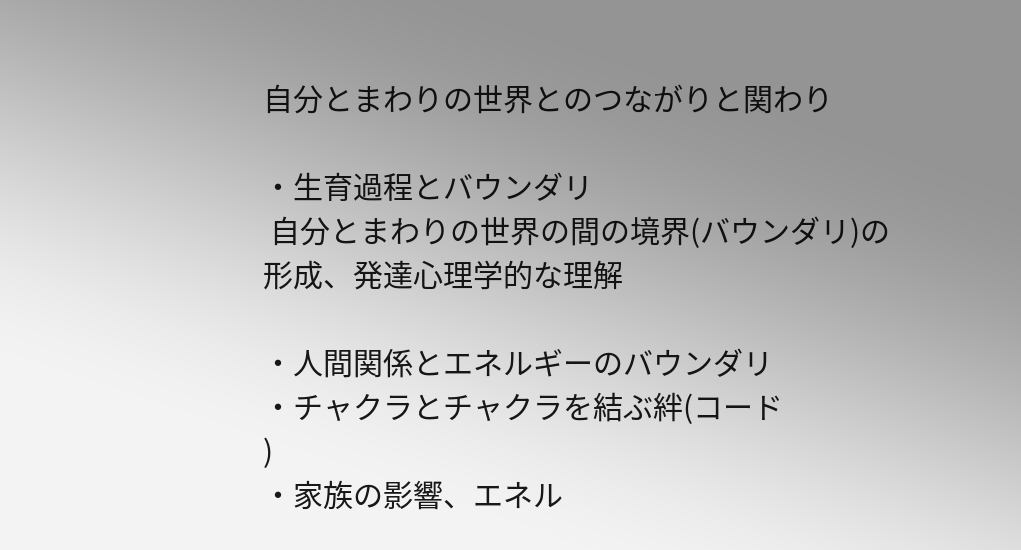自分とまわりの世界とのつながりと関わり

・生育過程とバウンダリ
 自分とまわりの世界の間の境界(バウンダリ)の形成、発達心理学的な理解

・人間関係とエネルギーのバウンダリ
・チャクラとチャクラを結ぶ絆(コード
)
・家族の影響、エネル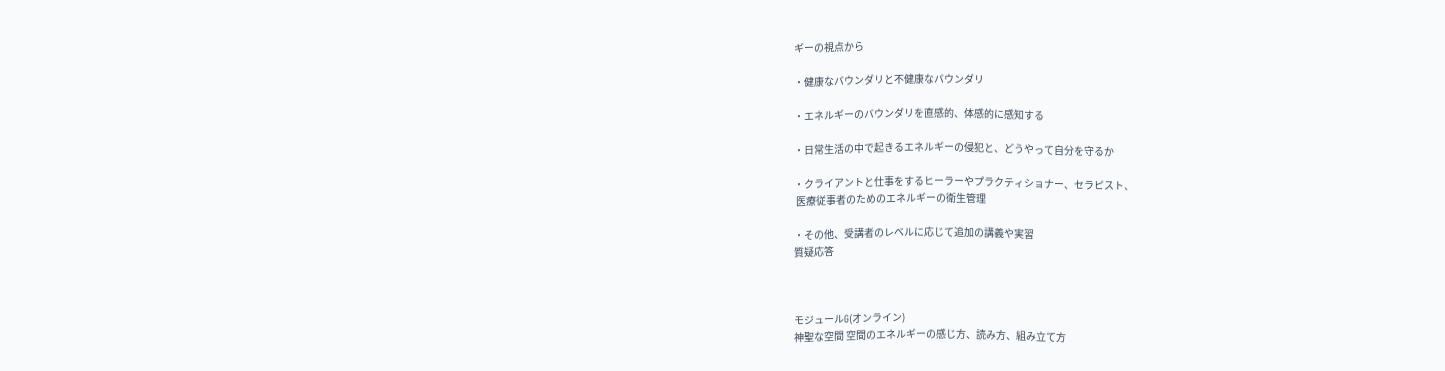ギーの視点から

・健康なバウンダリと不健康なバウンダリ

・エネルギーのバウンダリを直感的、体感的に感知する

・日常生活の中で起きるエネルギーの侵犯と、どうやって自分を守るか

・クライアントと仕事をするヒーラーやプラクティショナー、セラピスト、
 医療従事者のためのエネルギーの衛生管理

・その他、受講者のレベルに応じて追加の講義や実習
質疑応答



モジュールG(オンライン)
神聖な空間 空間のエネルギーの感じ方、読み方、組み立て方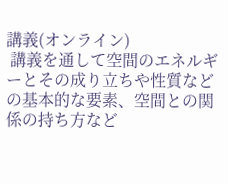講義(オンライン)
 講義を通して空間のエネルギーとその成り立ちや性質などの基本的な要素、空間との関係の持ち方など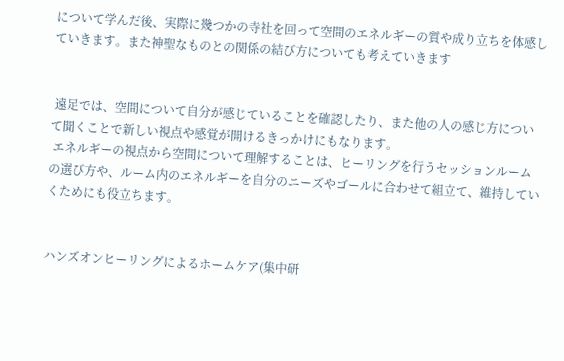について学んだ後、実際に幾つかの寺社を回って空間のエネルギーの質や成り立ちを体感していきます。また神聖なものとの関係の結び方についても考えていきます


 遠足では、空間について自分が感じていることを確認したり、また他の人の感じ方について聞くことで新しい視点や感覚が開けるきっかけにもなります。
 エネルギーの視点から空間について理解することは、ヒーリングを行うセッションルームの選び方や、ルーム内のエネルギーを自分のニーズやゴールに合わせて組立て、維持していくためにも役立ちます。


ハンズオンヒーリングによるホームケア(集中研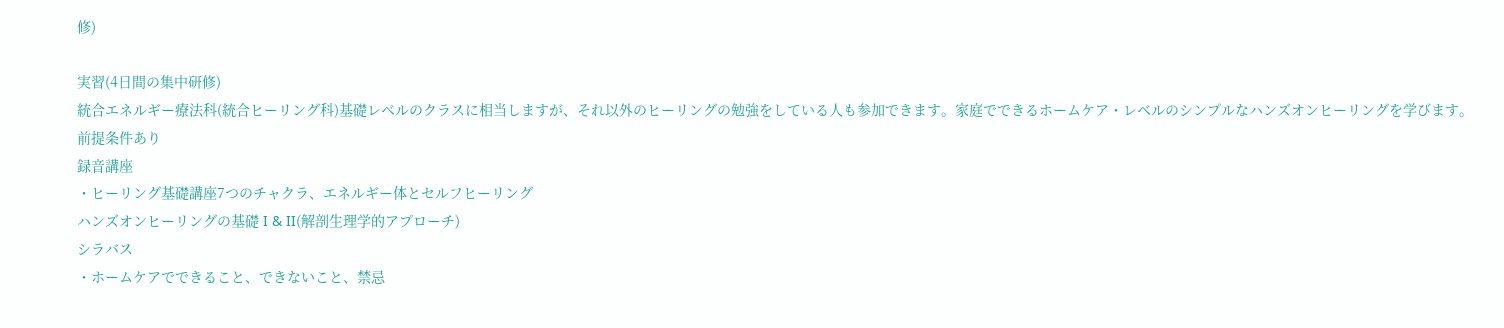修)

実習(4日間の集中研修)
統合エネルギー療法科(統合ヒーリング科)基礎レベルのクラスに相当しますが、それ以外のヒーリングの勉強をしている人も参加できます。家庭でできるホームケア・レベルのシンプルなハンズオンヒーリングを学びます。
前提条件あり
録音講座
・ヒーリング基礎講座7つのチャクラ、エネルギー体とセルフヒーリング
ハンズオンヒーリングの基礎 I & II(解剖生理学的アプローチ)
シラバス
・ホームケアでできること、できないこと、禁忌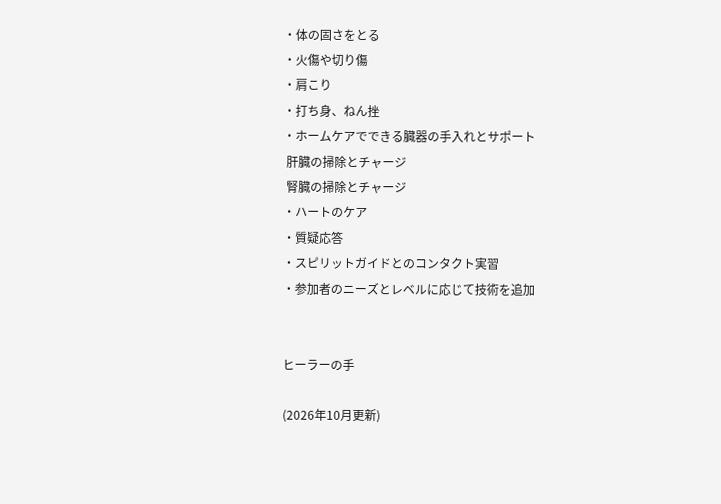・体の固さをとる
・火傷や切り傷
・肩こり
・打ち身、ねん挫
・ホームケアでできる臓器の手入れとサポート
 肝臓の掃除とチャージ
 腎臓の掃除とチャージ
・ハートのケア
・質疑応答
・スピリットガイドとのコンタクト実習
・参加者のニーズとレベルに応じて技術を追加


ヒーラーの手

(2026年10月更新)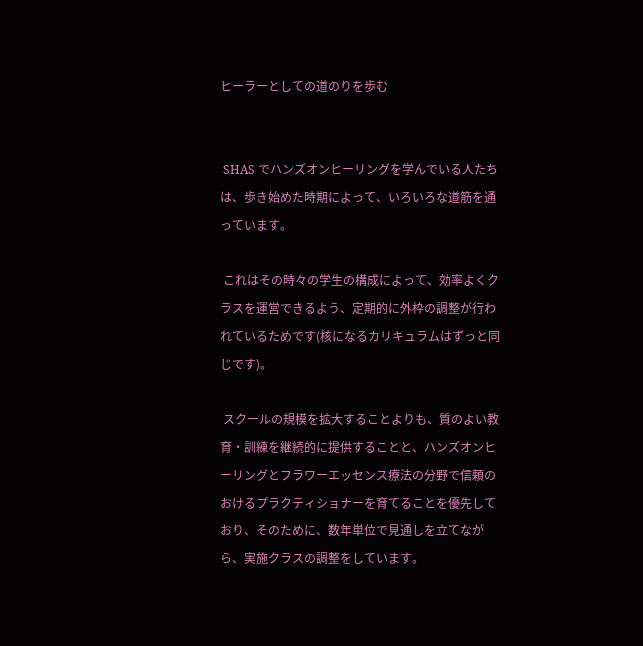ヒーラーとしての道のりを歩む


 SHAS でハンズオンヒーリングを学んでいる人たちは、歩き始めた時期によって、いろいろな道筋を通っています。

 これはその時々の学生の構成によって、効率よくクラスを運営できるよう、定期的に外枠の調整が行われているためです(核になるカリキュラムはずっと同じです)。

 スクールの規模を拡大することよりも、質のよい教育・訓練を継続的に提供することと、ハンズオンヒーリングとフラワーエッセンス療法の分野で信頼のおけるプラクティショナーを育てることを優先しており、そのために、数年単位で見通しを立てながら、実施クラスの調整をしています。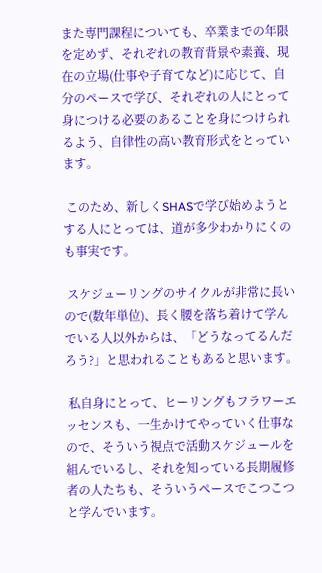また専門課程についても、卒業までの年限を定めず、それぞれの教育背景や素養、現在の立場(仕事や子育てなど)に応じて、自分のペースで学び、それぞれの人にとって身につける必要のあることを身につけられるよう、自律性の高い教育形式をとっています。

 このため、新しくSHASで学び始めようとする人にとっては、道が多少わかりにくのも事実です。

 スケジューリングのサイクルが非常に長いので(数年単位)、長く腰を落ち着けて学んでいる人以外からは、「どうなってるんだろう?」と思われることもあると思います。

 私自身にとって、ヒーリングもフラワーエッセンスも、一生かけてやっていく仕事なので、そういう視点で活動スケジュールを組んでいるし、それを知っている長期履修者の人たちも、そういうペースでこつこつと学んでいます。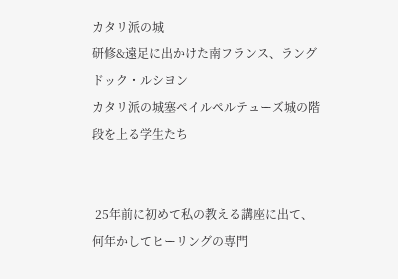カタリ派の城
研修&遠足に出かけた南フランス、ラングドック・ルシヨン
カタリ派の城塞ペイルペルテューズ城の階段を上る学生たち


 25年前に初めて私の教える講座に出て、何年かしてヒーリングの専門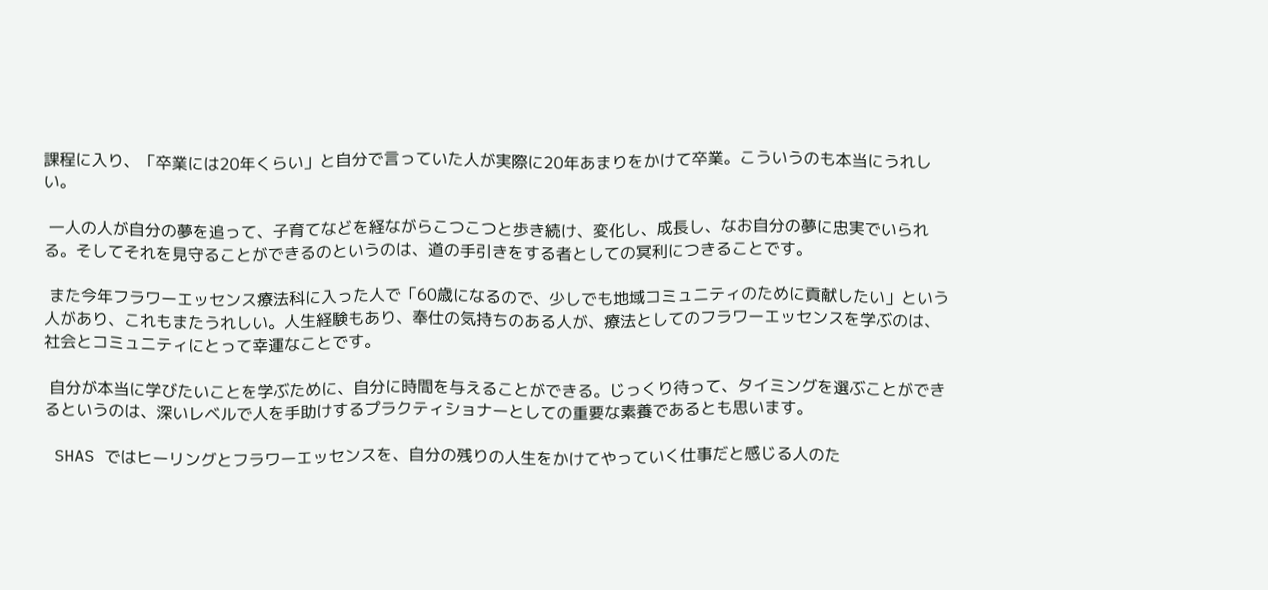課程に入り、「卒業には20年くらい」と自分で言っていた人が実際に20年あまりをかけて卒業。こういうのも本当にうれしい。

 一人の人が自分の夢を追って、子育てなどを経ながらこつこつと歩き続け、変化し、成長し、なお自分の夢に忠実でいられる。そしてそれを見守ることができるのというのは、道の手引きをする者としての冥利につきることです。

 また今年フラワーエッセンス療法科に入った人で「60歳になるので、少しでも地域コミュニティのために貢献したい」という人があり、これもまたうれしい。人生経験もあり、奉仕の気持ちのある人が、療法としてのフラワーエッセンスを学ぶのは、社会とコミュニティにとって幸運なことです。

 自分が本当に学びたいことを学ぶために、自分に時間を与えることができる。じっくり待って、タイミングを選ぶことができるというのは、深いレベルで人を手助けするプラクティショナーとしての重要な素養であるとも思います。

 SHAS ではヒーリングとフラワーエッセンスを、自分の残りの人生をかけてやっていく仕事だと感じる人のた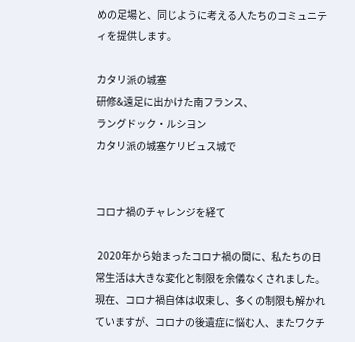めの足場と、同じように考える人たちのコミュニティを提供します。

カタリ派の城塞
研修&遠足に出かけた南フランス、
ラングドック・ルシヨン
カタリ派の城塞ケリビュス城で


コロナ禍のチャレンジを経て

 2020年から始まったコロナ禍の間に、私たちの日常生活は大きな変化と制限を余儀なくされました。現在、コロナ禍自体は収束し、多くの制限も解かれていますが、コロナの後遺症に悩む人、またワクチ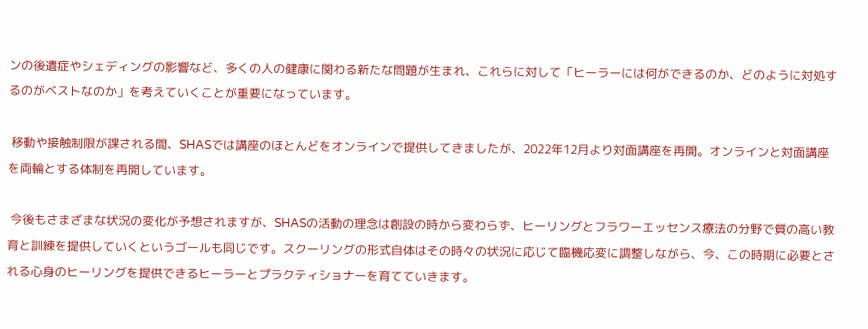ンの後遺症やシェディングの影響など、多くの人の健康に関わる新たな問題が生まれ、これらに対して「ヒーラーには何ができるのか、どのように対処するのがベストなのか」を考えていくことが重要になっています。

 移動や接触制限が課される間、SHASでは講座のほとんどをオンラインで提供してきましたが、2022年12月より対面講座を再開。オンラインと対面講座を両輪とする体制を再開しています。

 今後もさまざまな状況の変化が予想されますが、SHASの活動の理念は創設の時から変わらず、ヒーリングとフラワーエッセンス療法の分野で質の高い教育と訓練を提供していくというゴールも同じです。スクーリングの形式自体はその時々の状況に応じて臨機応変に調整しながら、今、この時期に必要とされる心身のヒーリングを提供できるヒーラーとプラクティショナーを育てていきます。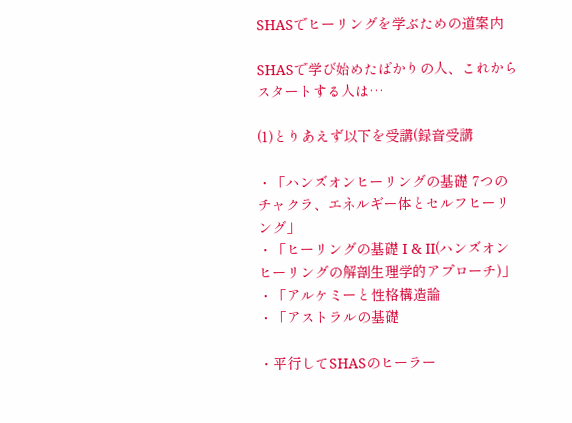SHASでヒーリングを学ぶための道案内

SHASで学び始めたばかりの人、これからスタートする人は…

(1)とりあえず以下を受講(録音受講

・「ハンズオンヒーリングの基礎 7つのチャクラ、エネルギー体とセルフヒーリング」
・「ヒーリングの基礎 I & II(ハンズオンヒーリングの解剖生理学的アプローチ)」
・「アルケミーと性格構造論
・「アストラルの基礎

・平行してSHASのヒーラー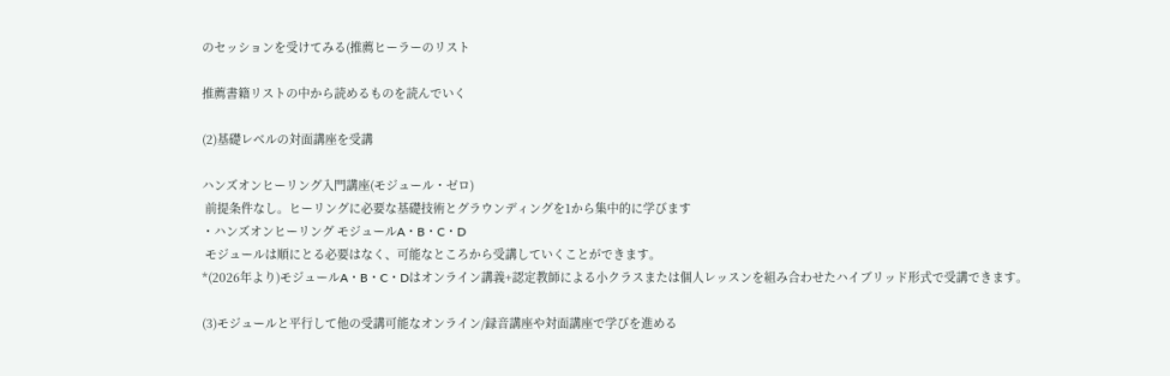のセッションを受けてみる(推薦ヒーラーのリスト

推薦書籍リストの中から読めるものを読んでいく

(2)基礎レベルの対面講座を受講

ハンズオンヒーリング入門講座(モジュール・ゼロ)
 前提条件なし。ヒーリングに必要な基礎技術とグラウンディングを1から集中的に学びます
・ハンズオンヒーリング モジュールA・B・C・D
 モジュールは順にとる必要はなく、可能なところから受講していくことができます。
*(2026年より)モジュールA・B・C・Dはオンライン講義+認定教師による小クラスまたは個人レッスンを組み合わせたハイブリッド形式で受講できます。

(3)モジュールと平行して他の受講可能なオンライン/録音講座や対面講座で学びを進める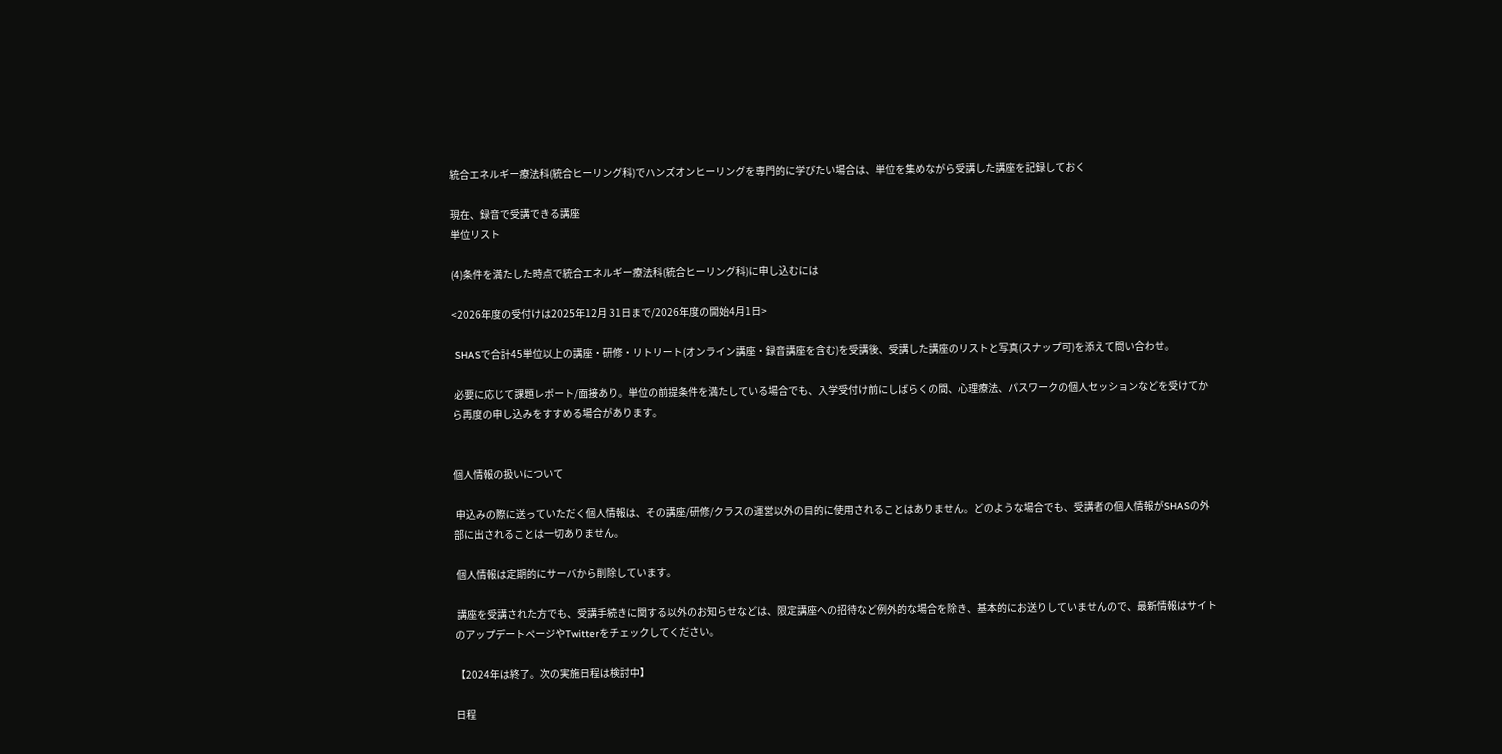統合エネルギー療法科(統合ヒーリング科)でハンズオンヒーリングを専門的に学びたい場合は、単位を集めながら受講した講座を記録しておく

現在、録音で受講できる講座
単位リスト

(4)条件を満たした時点で統合エネルギー療法科(統合ヒーリング科)に申し込むには

<2026年度の受付けは2025年12月 31日まで/2026年度の開始4月1日>

 SHASで合計45単位以上の講座・研修・リトリート(オンライン講座・録音講座を含む)を受講後、受講した講座のリストと写真(スナップ可)を添えて問い合わせ。

 必要に応じて課題レポート/面接あり。単位の前提条件を満たしている場合でも、入学受付け前にしばらくの間、心理療法、パスワークの個人セッションなどを受けてから再度の申し込みをすすめる場合があります。


個人情報の扱いについて

 申込みの際に送っていただく個人情報は、その講座/研修/クラスの運営以外の目的に使用されることはありません。どのような場合でも、受講者の個人情報がSHASの外部に出されることは一切ありません。

 個人情報は定期的にサーバから削除しています。

 講座を受講された方でも、受講手続きに関する以外のお知らせなどは、限定講座への招待など例外的な場合を除き、基本的にお送りしていませんので、最新情報はサイトのアップデートページやTwitterをチェックしてください。

【2024年は終了。次の実施日程は検討中】

日程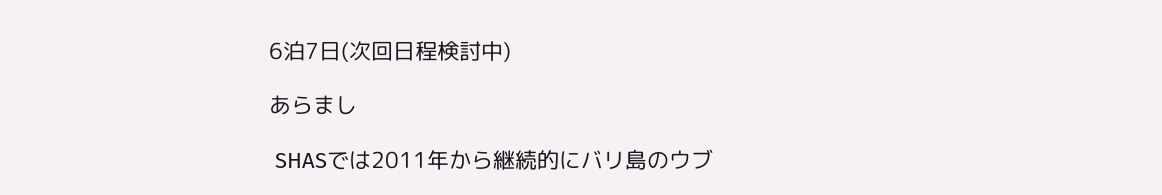6泊7日(次回日程検討中)

あらまし

 SHASでは2011年から継続的にバリ島のウブ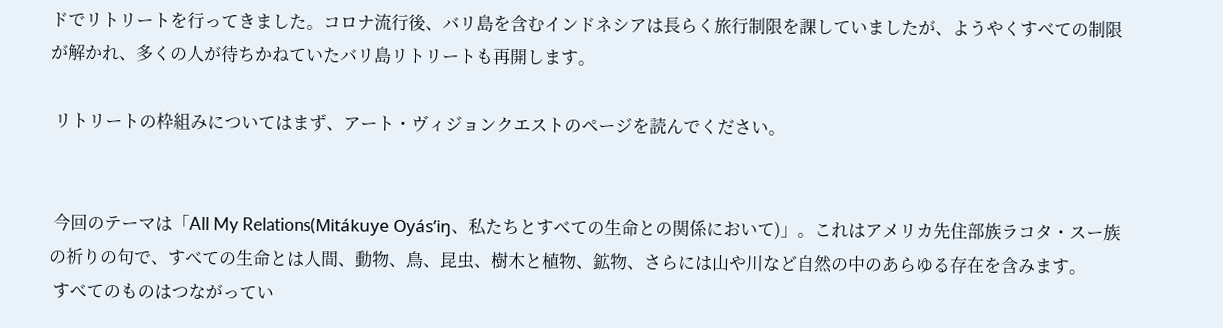ドでリトリートを行ってきました。コロナ流行後、バリ島を含むインドネシアは長らく旅行制限を課していましたが、ようやくすべての制限が解かれ、多くの人が待ちかねていたバリ島リトリートも再開します。

 リトリートの枠組みについてはまず、アート・ヴィジョンクエストのページを読んでください。


 今回のテーマは「All My Relations(Mitákuye Oyás’iŋ、私たちとすべての生命との関係において)」。これはアメリカ先住部族ラコタ・スー族の祈りの句で、すべての生命とは人間、動物、鳥、昆虫、樹木と植物、鉱物、さらには山や川など自然の中のあらゆる存在を含みます。
 すべてのものはつながってい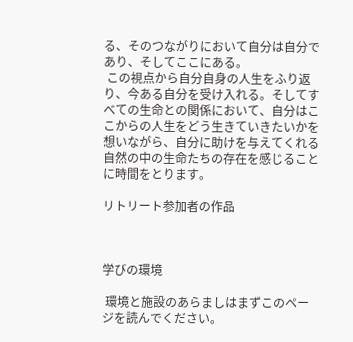る、そのつながりにおいて自分は自分であり、そしてここにある。
 この視点から自分自身の人生をふり返り、今ある自分を受け入れる。そしてすべての生命との関係において、自分はここからの人生をどう生きていきたいかを想いながら、自分に助けを与えてくれる自然の中の生命たちの存在を感じることに時間をとります。

リトリート参加者の作品



学びの環境

 環境と施設のあらましはまずこのページを読んでください。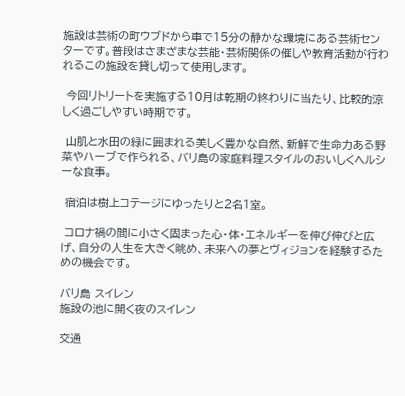施設は芸術の町ウブドから車で15分の静かな環境にある芸術センターです。普段はさまざまな芸能・芸術関係の催しや教育活動が行われるこの施設を貸し切って使用します。

 今回リトリートを実施する10月は乾期の終わりに当たり、比較的涼しく過ごしやすい時期です。

 山肌と水田の緑に囲まれる美しく豊かな自然、新鮮で生命力ある野菜やハーブで作られる、バリ島の家庭料理スタイルのおいしくヘルシーな食事。

 宿泊は樹上コテージにゆったりと2名1室。

 コロナ禍の間に小さく固まった心・体・エネルギーを伸び伸びと広げ、自分の人生を大きく眺め、未来への夢とヴィジョンを経験するための機会です。

バリ島 スイレン
施設の池に開く夜のスイレン

交通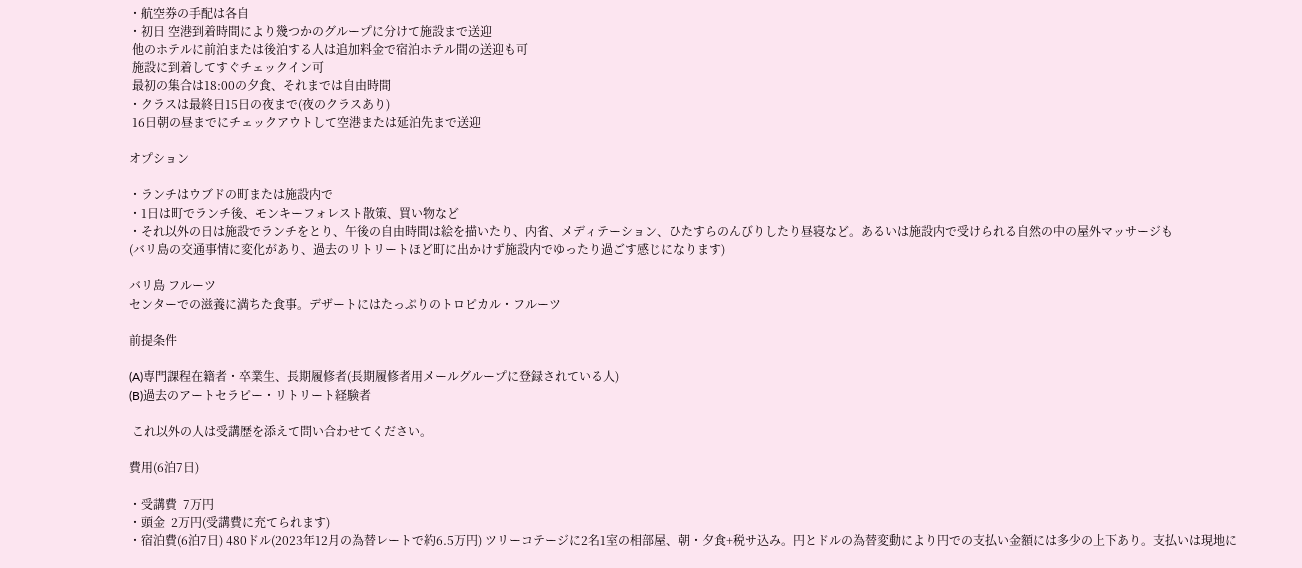・航空券の手配は各自
・初日 空港到着時間により幾つかのグループに分けて施設まで送迎
 他のホテルに前泊または後泊する人は追加料金で宿泊ホテル間の送迎も可
 施設に到着してすぐチェックイン可
 最初の集合は18:00の夕食、それまでは自由時間
・クラスは最終日15日の夜まで(夜のクラスあり)
 16日朝の昼までにチェックアウトして空港または延泊先まで送迎

オプション

・ランチはウブドの町または施設内で
・1日は町でランチ後、モンキーフォレスト散策、買い物など
・それ以外の日は施設でランチをとり、午後の自由時間は絵を描いたり、内省、メディテーション、ひたすらのんびりしたり昼寝など。あるいは施設内で受けられる自然の中の屋外マッサージも
(バリ島の交通事情に変化があり、過去のリトリートほど町に出かけず施設内でゆったり過ごす感じになります)

バリ島 フルーツ
センターでの滋養に満ちた食事。デザートにはたっぷりのトロピカル・フルーツ

前提条件

(A)専門課程在籍者・卒業生、長期履修者(長期履修者用メールグループに登録されている人)
(B)過去のアートセラピー・リトリート経験者

 これ以外の人は受講歴を添えて問い合わせてください。

費用(6泊7日)

・受講費  7万円
・頭金  2万円(受講費に充てられます)
・宿泊費(6泊7日) 480ドル(2023年12月の為替レートで約6.5万円) ツリーコテージに2名1室の相部屋、朝・夕食+税サ込み。円とドルの為替変動により円での支払い金額には多少の上下あり。支払いは現地に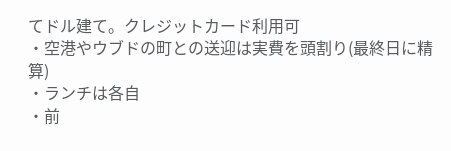てドル建て。クレジットカード利用可
・空港やウブドの町との送迎は実費を頭割り(最終日に精算)
・ランチは各自
・前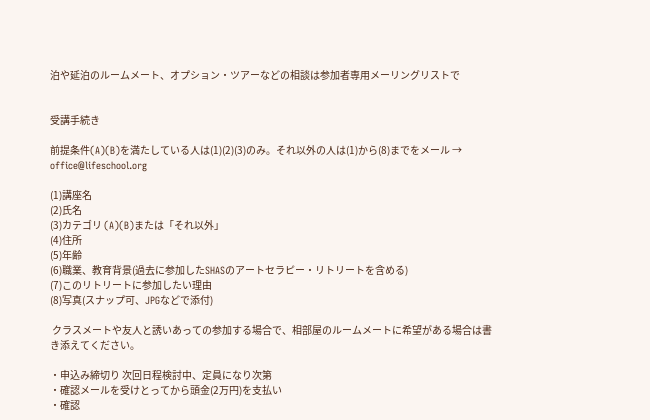泊や延泊のルームメート、オプション・ツアーなどの相談は参加者専用メーリングリストで


受講手続き

前提条件(A)(B)を満たしている人は(1)(2)(3)のみ。それ以外の人は(1)から(8)までをメール → office@lifeschool.org

(1)講座名
(2)氏名
(3)カテゴリ (A)(B)または「それ以外」
(4)住所
(5)年齢
(6)職業、教育背景(過去に参加したSHASのアートセラピー・リトリートを含める)
(7)このリトリートに参加したい理由
(8)写真(スナップ可、JPGなどで添付)

 クラスメートや友人と誘いあっての参加する場合で、相部屋のルームメートに希望がある場合は書き添えてください。

・申込み締切り 次回日程検討中、定員になり次第
・確認メールを受けとってから頭金(2万円)を支払い
・確認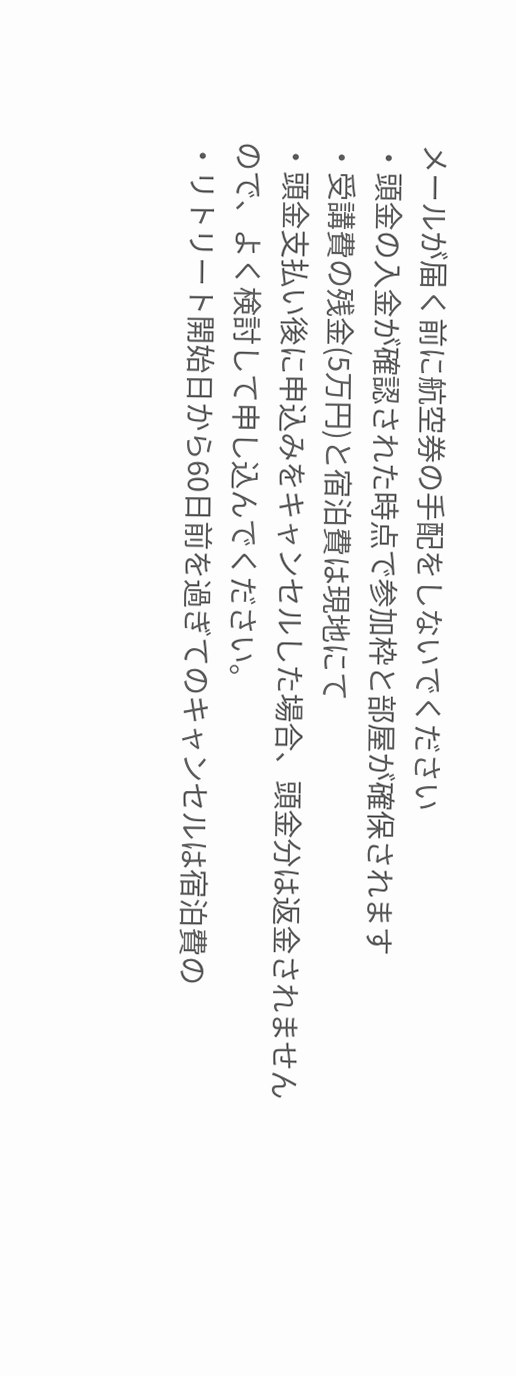メールが届く前に航空券の手配をしないでください
・頭金の入金が確認された時点で参加枠と部屋が確保されます
・受講費の残金(5万円)と宿泊費は現地にて
・頭金支払い後に申込みをキャンセルした場合、頭金分は返金されませんので、よく検討して申し込んでください。
・リトリート開始日から60日前を過ぎてのキャンセルは宿泊費の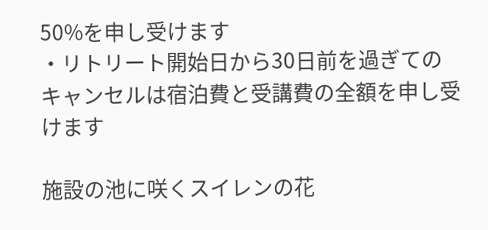50%を申し受けます
・リトリート開始日から30日前を過ぎてのキャンセルは宿泊費と受講費の全額を申し受けます

施設の池に咲くスイレンの花